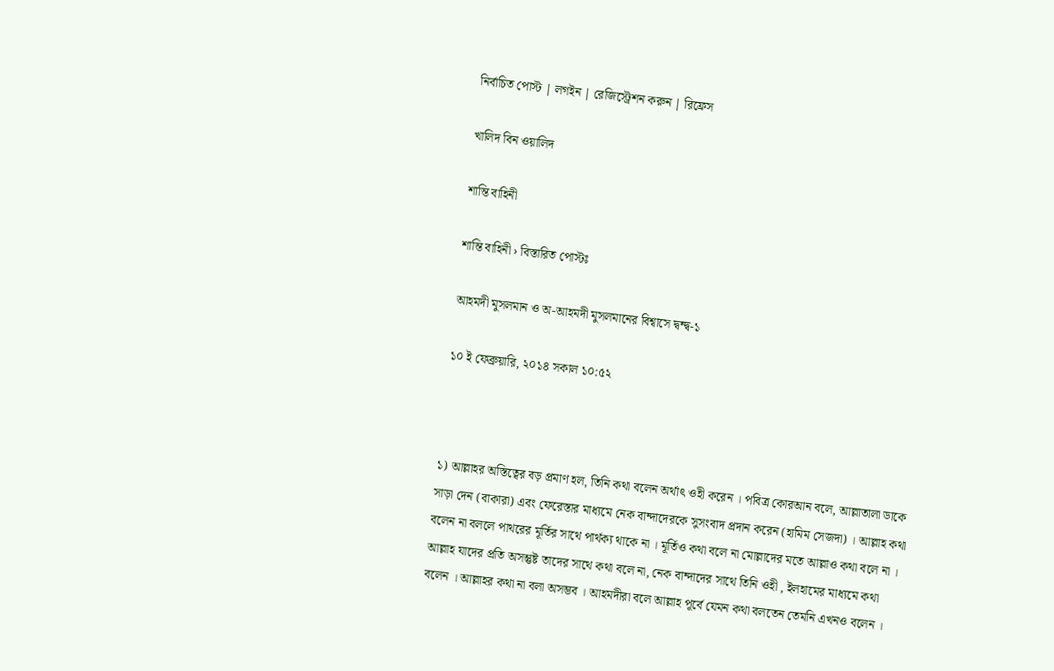নির্বাচিত পোস্ট | লগইন | রেজিস্ট্রেশন করুন | রিফ্রেস

খালিদ বিন ওয়ালিদ

শান্তি বাহিনী

শান্তি বাহিনী › বিস্তারিত পোস্টঃ

আহমদী মুসলমান ও অ-আহমদী মুসলমানের বিশ্বাসে দ্বন্দ্ব-১

১০ ই ফেব্রুয়ারি, ২০১৪ সকাল ১০:৫২



১) আল্লাহর অস্তিত্বের বড় প্রমাণ হল, তিনি কথা বলেন অর্থাৎ ওহী করেন । পবিত্র কোরআন বলে, আল্লাতালা ডাকে সাড়া দেন (বাকারা) এবং ফেরেস্তার মাধ্যমে নেক বান্দাদেরকে সুসংবাদ প্রদান করেন (হামিম সেজদা) । আল্লাহ কথা বলেন না বললে পাথরের মূর্তির সাথে পার্থক্য থাকে না । মূর্তিও কথা বলে না মোল্লাদের মতে আল্লাও কথা বলে না । আল্লাহ যাদের প্রতি অসন্তুষ্ট তাদের সাথে কথা বলে না, নেক বান্দাদের সাথে তিনি ওহী , ইলহামের মাধ্যমে কথা বলেন । আল্লাহর কথা না বলা অসম্ভব । আহমদীরা বলে আল্লাহ পূর্বে যেমন কথা বলতেন তেমনি এখনও বলেন ।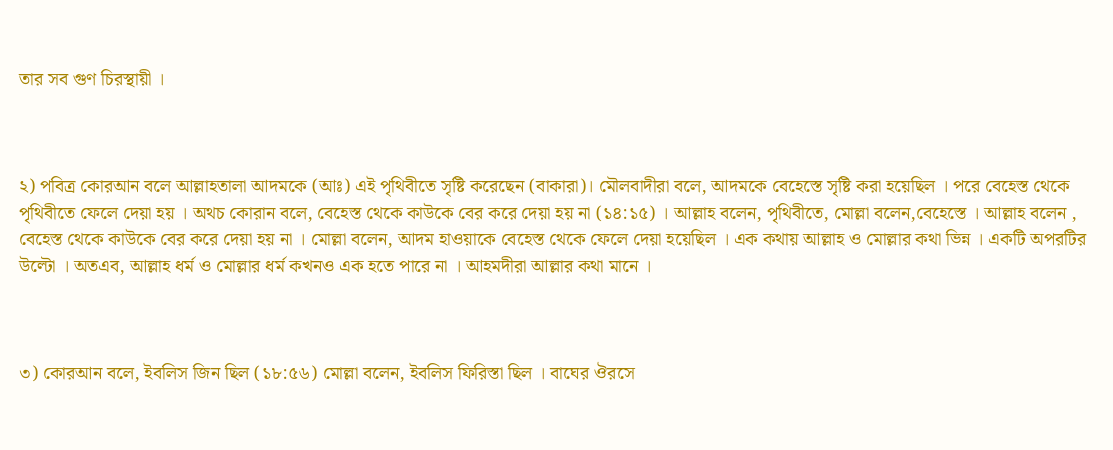তার সব গুণ চিরস্থায়ী ।



২) পবিত্র কোরআন বলে আল্লাহতালা আদমকে (আঃ) এই পৃথিবীতে সৃষ্টি করেছেন (বাকারা)। মৌলবাদীরা বলে, আদমকে বেহেস্তে সৃষ্টি করা হয়েছিল । পরে বেহেস্ত থেকে পৃথিবীতে ফেলে দেয়া হয় । অথচ কোরান বলে, বেহেস্ত থেকে কাউকে বের করে দেয়া হয় না (১৪:১৫) । আল্লাহ বলেন, পৃথিবীতে, মোল্লা বলেন,বেহেস্তে । আল্লাহ বলেন , বেহেস্ত থেকে কাউকে বের করে দেয়া হয় না । মোল্লা বলেন, আদম হাওয়াকে বেহেস্ত থেকে ফেলে দেয়া হয়েছিল । এক কথায় আল্লাহ ও মোল্লার কথা ভিন্ন । একটি অপরটির উল্টো । অতএব, আল্লাহ ধর্ম ও মোল্লার ধর্ম কখনও এক হতে পারে না । আহমদীরা আল্লার কথা মানে ।



৩) কোরআন বলে, ইবলিস জিন ছিল (১৮:৫৬) মোল্লা বলেন, ইবলিস ফিরিস্তা ছিল । বাঘের ঔরসে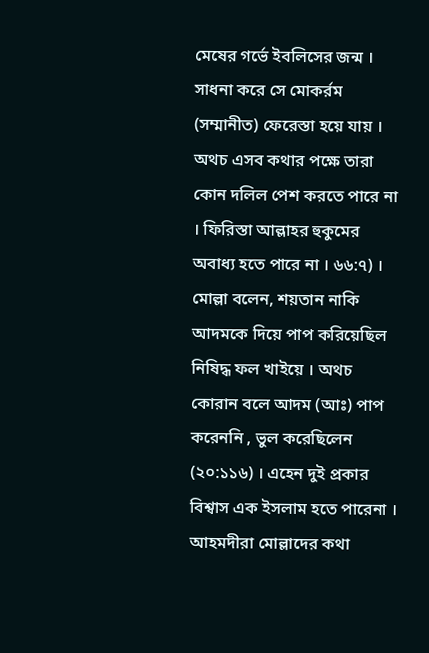মেষের গর্ভে ইবলিসের জন্ম । সাধনা করে সে মোকর্রম (সম্মানীত) ফেরেস্তা হয়ে যায় । অথচ এসব কথার পক্ষে তারা কোন দলিল পেশ করতে পারে না । ফিরিস্তা আল্লাহর হুকুমের অবাধ্য হতে পারে না । ৬৬:৭) । মোল্লা বলেন, শয়তান নাকি আদমকে দিয়ে পাপ করিয়েছিল নিষিদ্ধ ফল খাইয়ে । অথচ কোরান বলে আদম (আঃ) পাপ করেননি , ভুল করেছিলেন (২০:১১৬) । এহেন দুই প্রকার বিশ্বাস এক ইসলাম হতে পারেনা । আহমদীরা মোল্লাদের কথা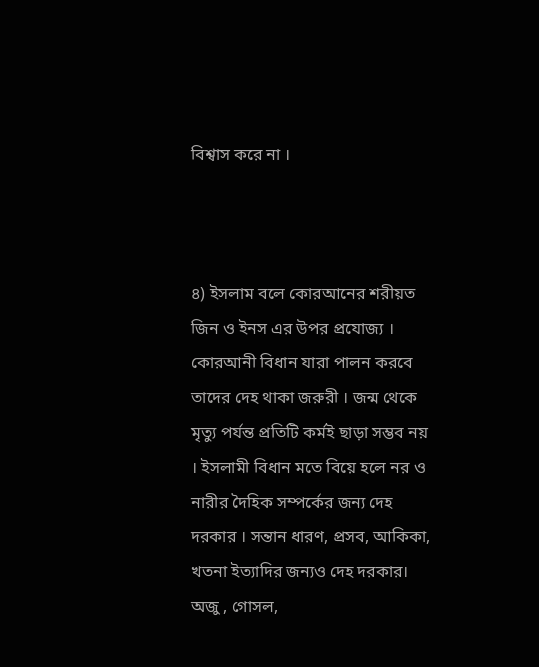বিশ্বাস করে না ।



৪) ইসলাম বলে কোরআনের শরীয়ত জিন ও ইনস এর উপর প্রযোজ্য । কোরআনী বিধান যারা পালন করবে তাদের দেহ থাকা জরুরী । জন্ম থেকে মৃত্যু পর্যন্ত প্রতিটি কর্মই ছাড়া সম্ভব নয় । ইসলামী বিধান মতে বিয়ে হলে নর ও নারীর দৈহিক সম্পর্কের জন্য দেহ দরকার । সন্তান ধারণ, প্রসব, আকিকা, খতনা ইত্যাদির জন্যও দেহ দরকার। অজু , গোসল,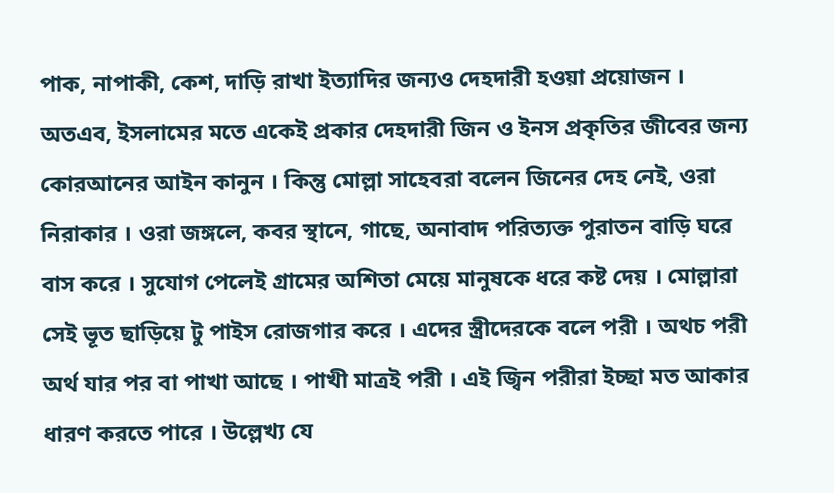পাক, নাপাকী, কেশ, দাড়ি রাখা ইত্যাদির জন্যও দেহদারী হওয়া প্রয়োজন । অতএব, ইসলামের মতে একেই প্রকার দেহদারী জিন ও ইনস প্রকৃতির জীবের জন্য কোরআনের আইন কানুন । কিন্তু মোল্লা সাহেবরা বলেন জিনের দেহ নেই, ওরা নিরাকার । ওরা জঙ্গলে, কবর স্থানে, গাছে, অনাবাদ পরিত্যক্ত পুরাতন বাড়ি ঘরে বাস করে । সুযোগ পেলেই গ্রামের অশিতা মেয়ে মানুষকে ধরে কষ্ট দেয় । মোল্লারা সেই ভূত ছাড়িয়ে টু পাইস রোজগার করে । এদের স্ত্রীদেরকে বলে পরী । অথচ পরী অর্থ যার পর বা পাখা আছে । পাখী মাত্রই পরী । এই জ্বিন পরীরা ইচ্ছা মত আকার ধারণ করতে পারে । উল্লেখ্য যে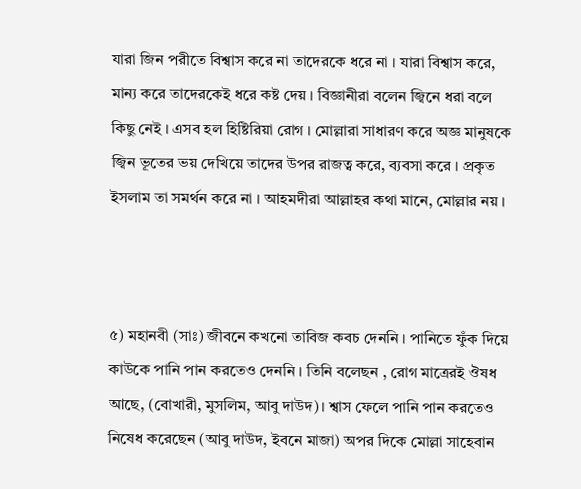যারা জিন পরীতে বিশ্বাস করে না তাদেরকে ধরে না । যারা বিশ্বাস করে, মান্য করে তাদেরকেই ধরে কষ্ট দেয় । বিজ্ঞানীরা বলেন জ্বিনে ধরা বলে কিছু নেই । এসব হল হিষ্টিরিয়া রোগ । মোল্লারা সাধারণ করে অজ্ঞ মানুষকে জ্বিন ভূতের ভয় দেখিয়ে তাদের উপর রাজত্ব করে, ব্যবসা করে । প্রকৃত ইসলাম তা সমর্থন করে না । আহমদীরা আল্লাহর কথা মানে, মোল্লার নয় ।



৫) মহানবী (সাঃ) জীবনে কখনো তাবিজ কবচ দেননি । পানিতে ফুঁক দিয়ে কাউকে পানি পান করতেও দেননি । তিনি বলেছন , রোগ মাত্রেরই ঔষধ আছে, (বোখারী, মুসলিম, আবু দাউদ)। শ্বাস ফেলে পানি পান করতেও নিষেধ করেছেন (আবু দাউদ, ইবনে মাজা) অপর দিকে মোল্লা সাহেবান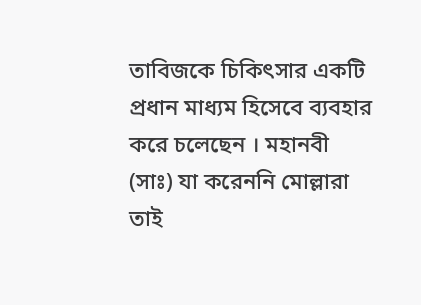তাবিজকে চিকিৎসার একটি প্রধান মাধ্যম হিসেবে ব্যবহার করে চলেছেন । মহানবী (সাঃ) যা করেননি মোল্লারা তাই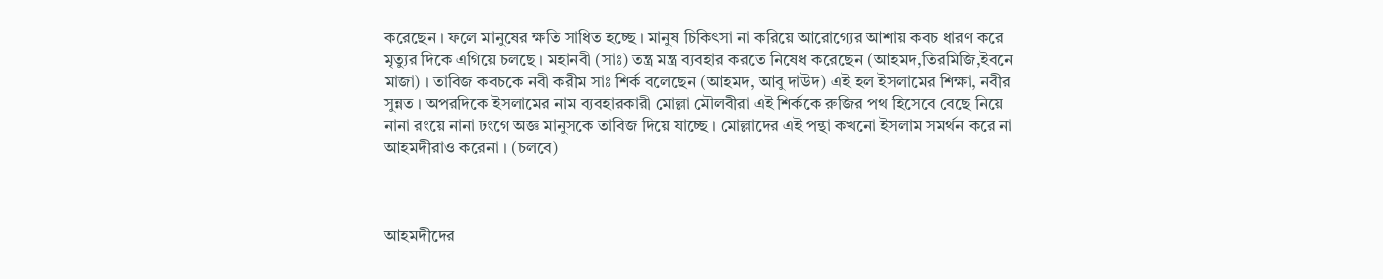করেছেন । ফলে মানুষের ক্ষতি সাধিত হচ্ছে । মানুষ চিকিৎসা না করিয়ে আরোগ্যের আশায় কবচ ধারণ করে মৃত্যুর দিকে এগিয়ে চলছে । মহানবী (সাঃ) তন্ত্র মন্ত্র ব্যবহার করতে নিষেধ করেছেন (আহমদ,তিরমিজি,ইবনে মাজা) । তাবিজ কবচকে নবী করীম সাঃ শির্ক বলেছেন (আহমদ, আবু দাউদ) এই হল ইসলামের শিক্ষা, নবীর সুন্নত । অপরদিকে ইসলামের নাম ব্যবহারকারী মোল্লা মৌলবীরা এই শির্ককে রুজির পথ হিসেবে বেছে নিয়ে নানা রংয়ে নানা ঢংগে অজ্ঞ মানুসকে তাবিজ দিয়ে যাচ্ছে । মোল্লাদের এই পন্থা কখনো ইসলাম সমর্থন করে না আহমদীরাও করেনা । (চলবে)



আহমদীদের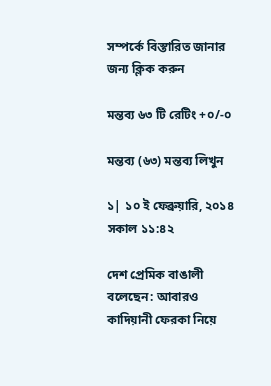সম্পর্কে বিস্তারিত জানার জন্য ক্লিক করুন

মন্তব্য ৬৩ টি রেটিং +০/-০

মন্তব্য (৬৩) মন্তব্য লিখুন

১| ১০ ই ফেব্রুয়ারি, ২০১৪ সকাল ১১:৪২

দেশ প্রেমিক বাঙালী বলেছেন: আবারও কাদিয়ানী ফেরকা নিয়ে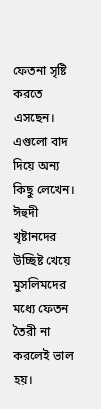ফেতনা সৃষ্টি করতে এসছেন। এগুলো বাদ দিয়ে অন্য কিছু লেখেন। ঈহুদী খৃষ্টানদের উচ্ছিষ্ট খেয়ে মুসলিমদের মধ্যে ফেতন তৈরী না করলেই ভাল হয়।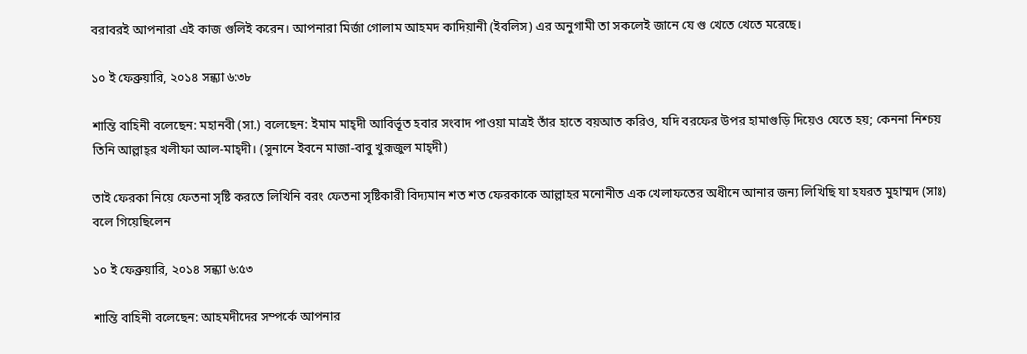বরাবরই আপনারা এই কাজ গুলিই করেন। আপনারা মির্জা গোলাম আহমদ কাদিয়ানী (ইবলিস) এর অনুগামী তা সকলেই জানে যে গু খেতে খেতে মরেছে।

১০ ই ফেব্রুয়ারি, ২০১৪ সন্ধ্যা ৬:৩৮

শান্তি বাহিনী বলেছেন: মহানবী (সা.) বলেছেন: ইমাম মাহ্‌দী আবির্ভূত হবার সংবাদ পাওয়া মাত্রই তাঁর হাতে বয়আত করিও, যদি বরফের উপর হামাগুড়ি দিয়েও যেতে হয়; কেননা নিশ্চয় তিনি আল্লাহ্‌র খলীফা আল-মাহ্‌দী। (সুনানে ইবনে মাজা-বাবু খুরূজুল মাহ্‌দী)

তাই ফেরকা নিয়ে ফেতনা সৃষ্টি করতে লিখিনি বরং ফেতনা সৃষ্টিকারী বিদ্যমান শত শত ফেরকাকে আল্লাহর মনোনীত এক খেলাফতের অধীনে আনার জন্য লিখিছি যা হযরত মুহাম্মদ (সাঃ) বলে গিয়েছিলেন

১০ ই ফেব্রুয়ারি, ২০১৪ সন্ধ্যা ৬:৫৩

শান্তি বাহিনী বলেছেন: আহমদীদের সম্পর্কে আপনার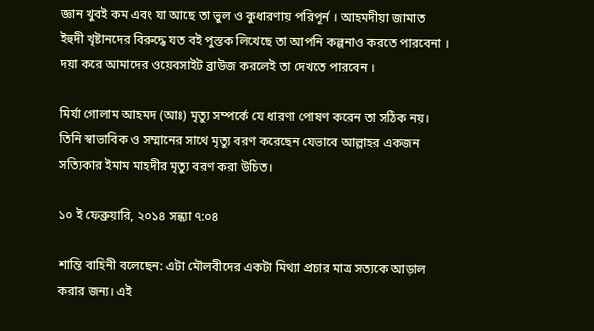জ্ঞান খুবই কম এবং যা আছে তা ভুল ও কুধারণায় পরিপূর্ন । আহমদীয়া জামাত ইহুদী খৃষ্টানদের বিরুদ্ধে যত বই পুস্তক লিখেছে তা আপনি কল্পনাও করতে পারবেনা । দয়া করে আমাদের ওয়েবসাইট ব্রাউজ করলেই তা দেখতে পারবেন ।

মির্যা গোলাম আহমদ (আঃ) মৃত্যু সম্পর্কে যে ধারণা পোষণ করেন তা সঠিক নয়। তিনি স্বাভাবিক ও সম্মানের সাথে মৃত্যু বরণ করেছেন যেভাবে আল্লাহর একজন সত্যিকার ইমাম মাহদীর মৃত্যু বরণ করা উচিত।

১০ ই ফেব্রুয়ারি, ২০১৪ সন্ধ্যা ৭:০৪

শান্তি বাহিনী বলেছেন: এটা মৌলবীদের একটা মিথ্যা প্রচার মাত্র সত্যকে আড়াল করার জন্য। এই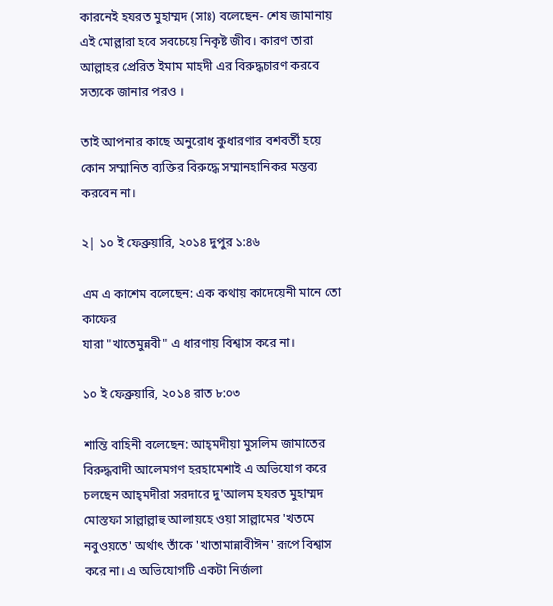কারনেই হযরত মুহাম্মদ (সাঃ) বলেছেন- শেষ জামানায় এই মোল্লারা হবে সবচেয়ে নিকৃষ্ট জীব। কারণ তারা আল্লাহর প্রেরিত ইমাম মাহদী এর বিরুদ্ধচারণ করবে সত্যকে জানার পরও ।

তাই আপনার কাছে অনুরোধ কুধারণার বশবর্তী হয়ে কোন সম্মানিত ব্যক্তির বিরুদ্ধে সম্মানহানিকর মন্তব্য করবেন না।

২| ১০ ই ফেব্রুয়ারি, ২০১৪ দুপুর ১:৪৬

এম এ কাশেম বলেছেন: এক কথায় কাদেয়েনী মানে তো কাফের
যারা "খাতেমুন্নবী" এ ধারণায় বিশ্বাস করে না।

১০ ই ফেব্রুয়ারি, ২০১৪ রাত ৮:০৩

শান্তি বাহিনী বলেছেন: আহ্‌মদীয়া মুসলিম জামাতের বিরুদ্ধবাদী আলেমগণ হরহামেশাই এ অভিযোগ করে চলছেন আহ্‌মদীরা সরদারে দু'আলম হযরত মুহাম্মদ মোস্তফা সাল্লাল্লাহু আলায়হে ওয়া সাল্লামের 'খতমে নবুওয়তে' অর্থাৎ তাঁকে 'খাতামান্নাবীঈন' রূপে বিশ্বাস করে না। এ অভিযোগটি একটা নির্জলা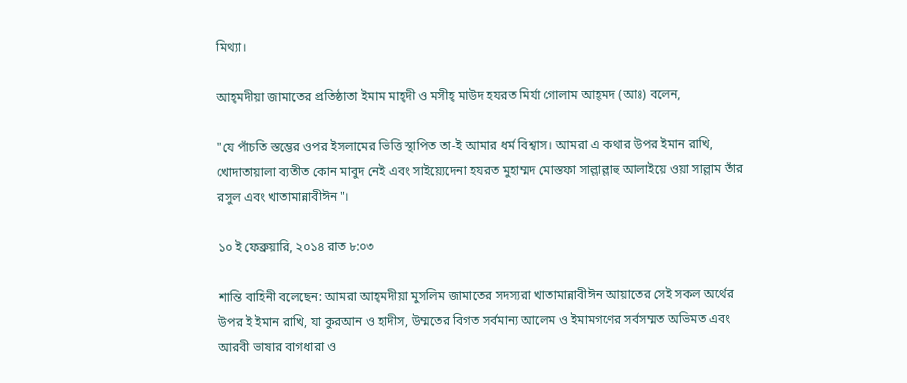মিথ্যা।

আহ্‌মদীয়া জামাতের প্রতিষ্ঠাতা ইমাম মাহ্‌দী ও মসীহ্‌ মাউদ হযরত মির্যা গোলাম আহ্‌মদ (আঃ) বলেন,

"যে পাঁচতি স্তম্ভের ওপর ইসলামের ভিত্তি স্থাপিত তা-ই আমার ধর্ম বিশ্বাস। আমরা এ কথার উপর ইমান রাখি, খোদাতায়ালা ব্যতীত কোন মাবুদ নেই এবং সাইয়্যেদেনা হযরত মুহাম্মদ মোস্তফা সাল্লাল্লাহু আলাইয়ে ওয়া সাল্লাম তাঁর রসুল এবং খাতামান্নাবীঈন"।

১০ ই ফেব্রুয়ারি, ২০১৪ রাত ৮:০৩

শান্তি বাহিনী বলেছেন: আমরা আহ্‌মদীয়া মুসলিম জামাতের সদস্যরা খাতামান্নাবীঈন আয়াতের সেই সকল অর্থের উপর ই ইমান রাখি, যা কুরআন ও হাদীস, উম্মতের বিগত সর্বমান্য আলেম ও ইমামগণের সর্বসম্মত অভিমত এবং আরবী ভাষার বাগধারা ও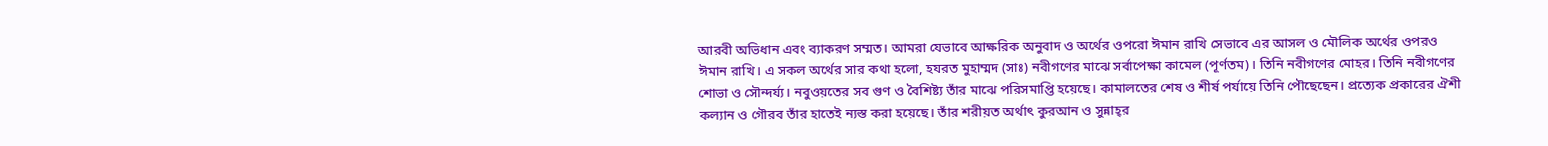আরবী অভিধান এবং ব্যাকরণ সম্মত। আমরা যেভাবে আক্ষরিক অনুবাদ ও অর্থের ওপরো ঈমান রাখি সেভাবে এর আসল ও মৌলিক অর্থের ওপরও ঈমান রাখি। এ সকল অর্থের সার কথা হলো, হযরত মুহাম্মদ (সাঃ) নবীগণের মাঝে সর্বাপেক্ষা কামেল (পূর্ণতম)। তিনি নবীগণের মোহর। তিনি নবীগণের শোভা ও সৌন্দর্য্য। নবুওয়তের সব গুণ ও বৈশিষ্ট্য তাঁর মাঝে পরিসমাপ্তি হয়েছে। কামালতের শেষ ও শীর্ষ পর্যায়ে তিনি পৌছেছেন। প্রত্যেক প্রকারের ঐশী কল্যান ও গৌরব তাঁর হাতেই ন্যস্ত করা হয়েছে। তাঁর শরীয়ত অর্থাৎ কুরআন ও সুন্নাহ্‌র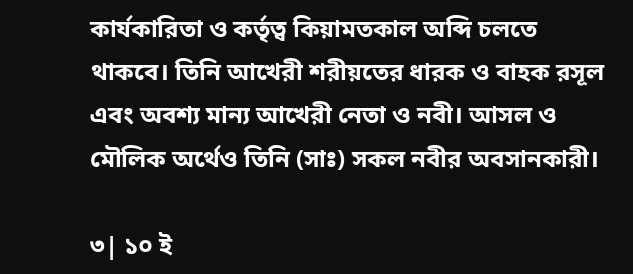কার্যকারিতা ও কর্তৃত্ব কিয়ামতকাল অব্দি চলতে থাকবে। তিনি আখেরী শরীয়তের ধারক ও বাহক রসূল এবং অবশ্য মান্য আখেরী নেতা ও নবী। আসল ও মৌলিক অর্থেও তিনি (সাঃ) সকল নবীর অবসানকারী।

৩| ১০ ই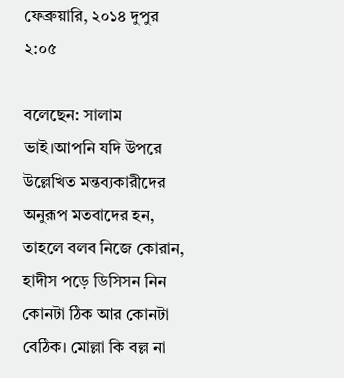ফেব্রুয়ারি, ২০১৪ দুপুর ২:০৫

বলেছেন: সালাম ভাই।আপনি যদি উপরে উল্লেখিত মন্তব্যকারীদের অনুরূপ মতবাদের হন, তাহলে বলব নিজে কোরান, হাদীস পড়ে ডিসিসন নিন কোনটা ঠিক আর কোনটা বেঠিক। মোল্লা কি বল্ল না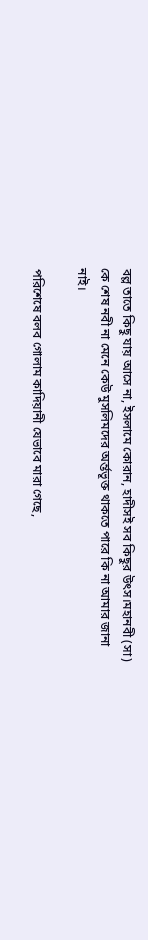বল্ল তাতে কিছু যায় আসে না, ইসলামে কোরান, হাদীসই সব কিছুর উৎস।মহানবী (সা) কে শেষ নবী না মেনে কেউ মুসলিমদের অর্ন্তভূক্ত থাকতে পারে কি না আমার জানা নাই।

পরিশেষে বলব গোলাম কাদিয়ানী যেভাবে মারা গেছে,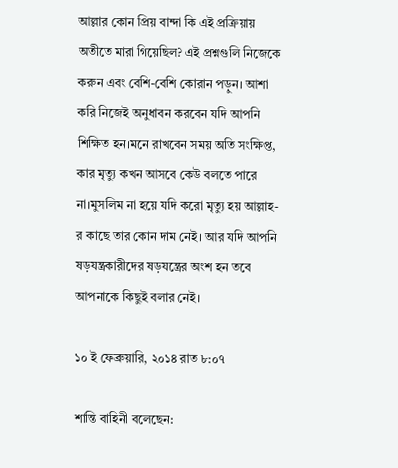আল্লার কোন প্রিয় বান্দা কি এই প্রক্রিয়ায় অতীতে মারা গিয়েছিল? এই প্রশ্নগুলি নিজেকে করুন এবং বেশি-বেশি কোরান পড়ুন। আশা করি নিজেই অনুধাবন করবেন যদি আপনি শিক্ষিত হন।মনে রাখবেন সময় অতি সংক্ষিপ্ত, কার মৃত্যু কখন আসবে কেউ বলতে পারে না।মুসলিম না হয়ে যদি করো মৃত্যু হয় আল্লাহ-র কাছে তার কোন দাম নেই। আর যদি আপনি ষড়যন্ত্রকারীদের ষড়যন্ত্রের অংশ হন তবে আপনাকে কিছুই বলার নেই।

১০ ই ফেব্রুয়ারি, ২০১৪ রাত ৮:০৭

শান্তি বাহিনী বলেছেন: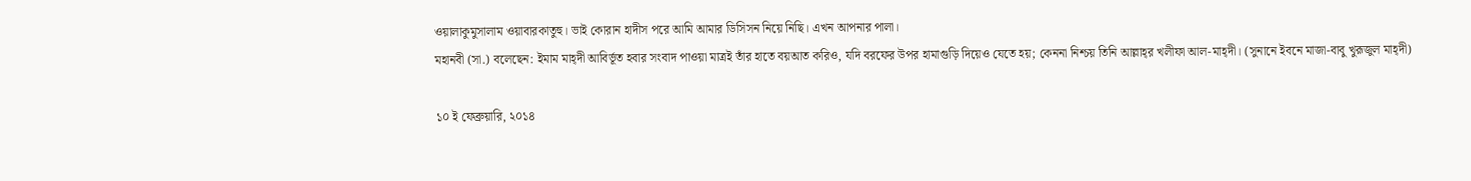ওয়ালাকুমুসালাম ওয়াবারকাতুহু। ভাই কোরান হাদীস পরে আমি আমার ডিসিসন নিয়ে নিছি। এখন আপনার পালা।
মহানবী (সা.) বলেছেন: ইমাম মাহ্‌দী আবির্ভূত হবার সংবাদ পাওয়া মাত্রই তাঁর হাতে বয়আত করিও, যদি বরফের উপর হামাগুড়ি দিয়েও যেতে হয়; কেননা নিশ্চয় তিনি আল্লাহ্‌র খলীফা আল-মাহ্‌দী। (সুনানে ইবনে মাজা-বাবু খুরূজুল মাহ্‌দী)

১০ ই ফেব্রুয়ারি, ২০১৪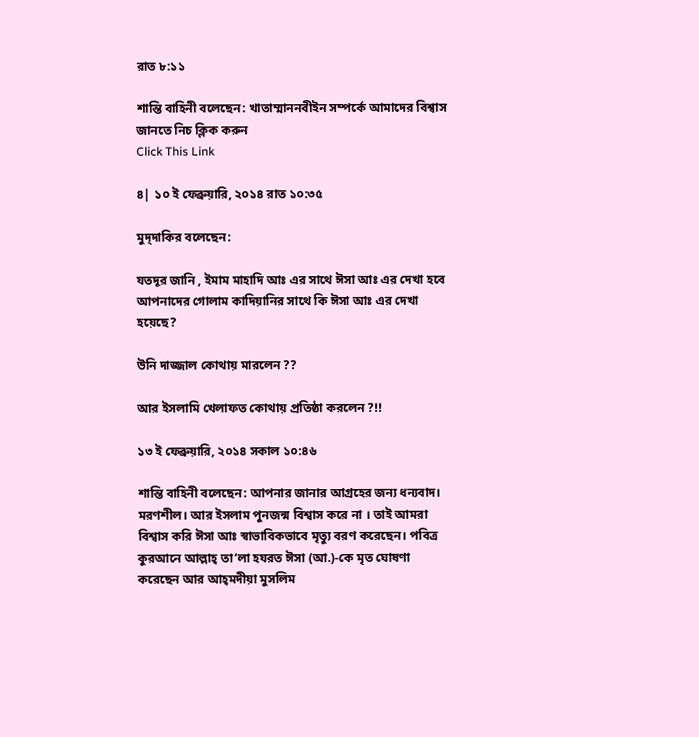রাত ৮:১১

শান্তি বাহিনী বলেছেন: খাতাম্মাননবীইন সম্পর্কে আমাদের বিশ্বাস জানতে নিচ ক্লিক করুন
Click This Link

৪| ১০ ই ফেব্রুয়ারি, ২০১৪ রাত ১০:৩৫

মুদ্‌দাকির বলেছেন:

যতদূর জানি , ইমাম মাহাদি আঃ এর সাথে ঈসা আঃ এর দেখা হবে আপনাদের গোলাম কাদিয়ানির সাথে কি ঈসা আঃ এর দেখা হয়েছে?

উনি দাজ্জাল কোথায় মারলেন ??

আর ইসলামি খেলাফত কোথায় প্রতিষ্ঠা করলেন ?!!

১৩ ই ফেব্রুয়ারি, ২০১৪ সকাল ১০:৪৬

শান্তি বাহিনী বলেছেন: আপনার জানার আগ্রহের জন্য ধন্যবাদ। মরণশীল। আর ইসলাম পুনজন্ম বিশ্বাস করে না । তাই আমরা বিশ্বাস করি ঈসা আঃ স্বাভাবিকভাবে মৃত্যু বরণ করেছেন। পবিত্র কুরআনে আল্লাহ্ তা’লা হযরত ঈসা (আ.)-কে মৃত ঘোষণা করেছেন আর আহ্‌মদীয়া মুসলিম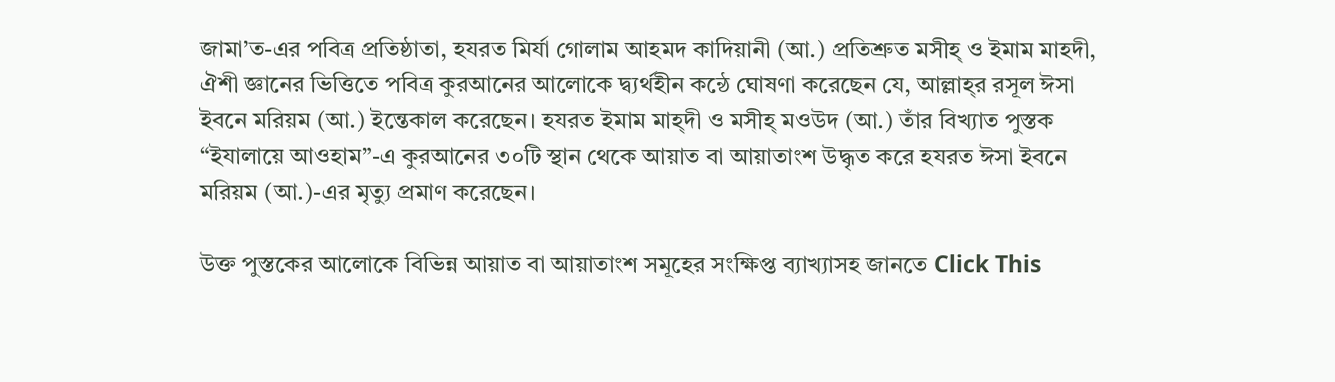জামা’ত-এর পবিত্র প্রতিষ্ঠাতা, হযরত মির্যা গোলাম আহমদ কাদিয়ানী (আ.) প্রতিশ্রুত মসীহ্ ও ইমাম মাহদী, ঐশী জ্ঞানের ভিত্তিতে পবিত্র কুরআনের আলোকে দ্ব্যর্থহীন কন্ঠে ঘোষণা করেছেন যে, আল্লাহ্‌র রসূল ঈসা ইবনে মরিয়ম (আ.) ইন্তেকাল করেছেন। হযরত ইমাম মাহ্‌দী ও মসীহ্ মওউদ (আ.) তাঁর বিখ্যাত পুস্তক “ইযালায়ে আওহাম”-এ কুরআনের ৩০টি স্থান থেকে আয়াত বা আয়াতাংশ উদ্ধৃত করে হযরত ঈসা ইবনে মরিয়ম (আ.)-এর মৃত্যু প্রমাণ করেছেন।

উক্ত পুস্তকের আলোকে বিভিন্ন আয়াত বা আয়াতাংশ সমূহের সংক্ষিপ্ত ব্যাখ্যাসহ জানতে Click This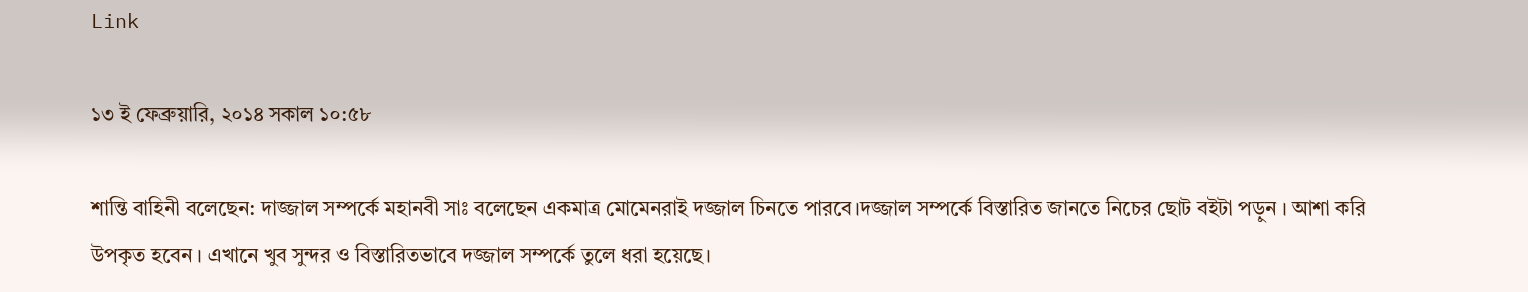Link

১৩ ই ফেব্রুয়ারি, ২০১৪ সকাল ১০:৫৮

শান্তি বাহিনী বলেছেন: দাজ্জাল সম্পর্কে মহানবী সাঃ বলেছেন একমাত্র মোমেনরাই দজ্জাল চিনতে পারবে।দজ্জাল সম্পর্কে বিস্তারিত জানতে নিচের ছোট বইটা পড়ুন । আশা করি উপকৃত হবেন । এখানে খুব সুন্দর ও বিস্তারিতভাবে দজ্জাল সম্পর্কে তুলে ধরা হয়েছে।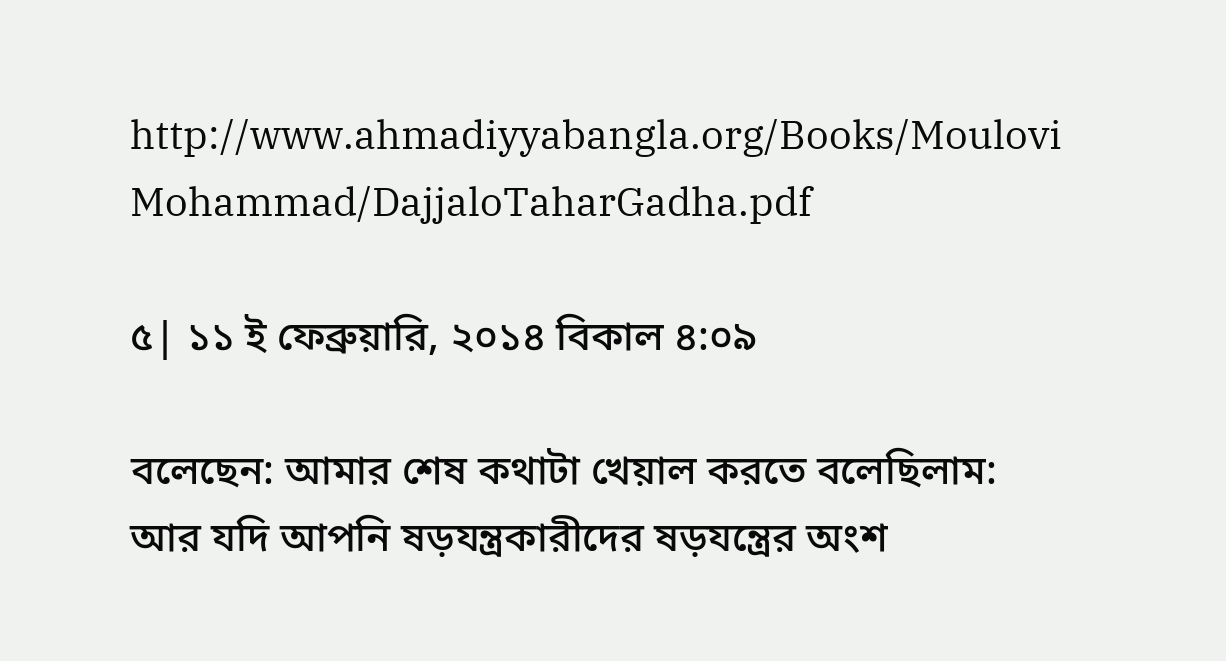http://www.ahmadiyyabangla.org/Books/Moulovi Mohammad/DajjaloTaharGadha.pdf

৫| ১১ ই ফেব্রুয়ারি, ২০১৪ বিকাল ৪:০৯

বলেছেন: আমার শেষ কথাটা খেয়াল করতে বলেছিলাম:
আর যদি আপনি ষড়যন্ত্রকারীদের ষড়যন্ত্রের অংশ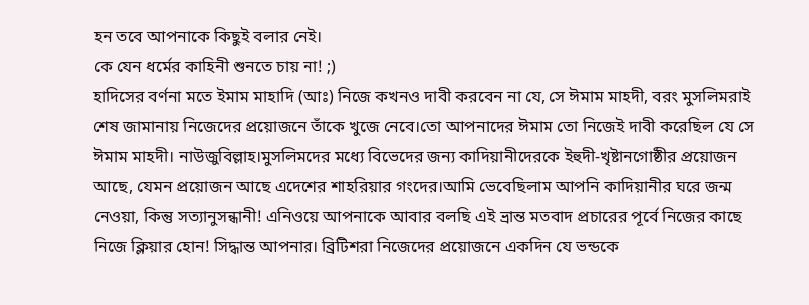হন তবে আপনাকে কিছুই বলার নেই।
কে যেন ধর্মের কাহিনী শুনতে চায় না! ;)
হাদিসের বর্ণনা মতে ইমাম মাহাদি (আঃ) নিজে কখনও দাবী করবেন না যে, সে ঈমাম মাহদী, বরং মুসলিমরাই শেষ জামানায় নিজেদের প্রয়োজনে তাঁকে খুজে নেবে।তো আপনাদের ঈমাম তো নিজেই দাবী করেছিল যে সে ঈমাম মাহদী। নাউজুবিল্লাহ।মুসলিমদের মধ্যে বিভেদের জন্য কাদিয়ানীদেরকে ইহুদী-খৃষ্টানগোষ্ঠীর প্রয়োজন আছে, যেমন প্রয়োজন আছে এদেশের শাহরিয়ার গংদের।আমি ভেবেছিলাম আপনি কাদিয়ানীর ঘরে জন্ম নেওয়া, কিন্তু সত্যানুসন্ধানী! এনিওয়ে আপনাকে আবার বলছি এই ভ্রান্ত মতবাদ প্রচারের পূর্বে নিজের কাছে নিজে ক্লিয়ার হোন! সিদ্ধান্ত আপনার। ব্রিটিশরা নিজেদের প্রয়োজনে একদিন যে ভন্ডকে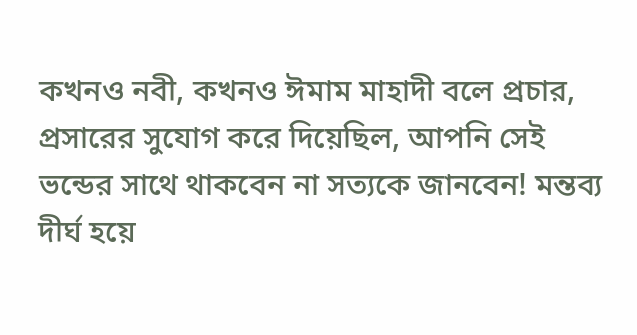কখনও নবী, কখনও ঈমাম মাহাদী বলে প্রচার, প্রসারের সুযোগ করে দিয়েছিল, আপনি সেই ভন্ডের সাথে থাকবেন না সত্যকে জানবেন! মন্তব্য দীর্ঘ হয়ে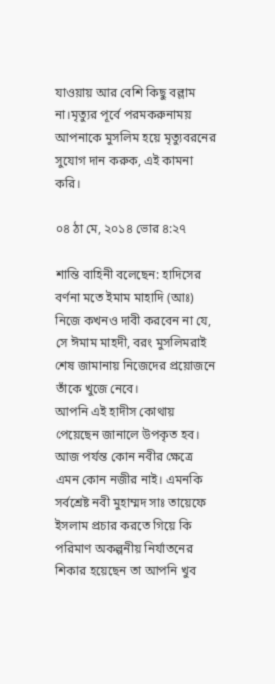যাওয়ায় আর বেশি কিছু বল্লাম না।মৃত্যুর পূর্বে পরমকরুনাময় আপনাকে মুসলিম হয়ে মৃত্যুবরনের সুযোগ দান করুক, এই কামনা করি।

০৪ ঠা মে, ২০১৪ ভোর ৪:২৭

শান্তি বাহিনী বলেছেন: হাদিসের বর্ণনা মতে ইমাম মাহাদি (আঃ) নিজে কখনও দাবী করবেন না যে, সে ঈমাম মাহদী, বরং মুসলিমরাই শেষ জামানায় নিজেদের প্রয়োজনে তাঁকে খুজে নেবে।
আপনি এই হাদীস কোথায় পেয়েছেন জানালে উপকৃত হব। আজ পর্যন্ত কোন নবীর ক্ষেত্রে এমন কোন নজীর নাই। এমনকি সর্বশ্রেষ্ট নবী মুহাম্মদ সাঃ তায়েফে ইসলাম প্রচার করতে গিয়ে কি পরিমাণ অকল্পনীয় নির্যাতনের শিকার হয়েছেন তা আপনি খুব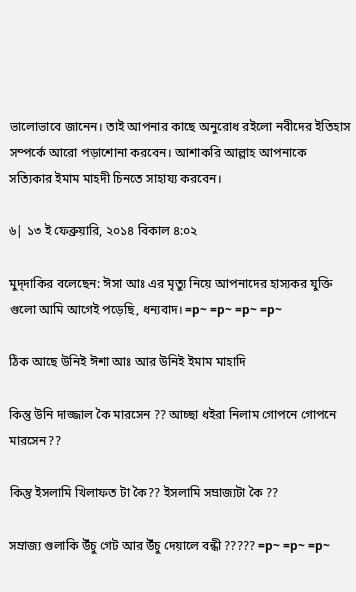ভালোভাবে জানেন। তাই আপনার কাছে অনুরোধ রইলো নবীদের ইতিহাস সম্পর্কে আরো পড়াশোনা করবেন। আশাকরি আল্লাহ আপনাকে সত্যিকার ইমাম মাহদী চিনতে সাহায্য করবেন।

৬| ১৩ ই ফেব্রুয়ারি, ২০১৪ বিকাল ৪:০২

মুদ্‌দাকির বলেছেন: ঈসা আঃ এর মৃত্যু নিয়ে আপনাদের হাস্যকর যুক্তি গুলো আমি আগেই পড়েছি, ধন্যবাদ। =p~ =p~ =p~ =p~

ঠিক আছে উনিই ঈশা আঃ আর উনিই ইমাম মাহাদি

কিন্তু উনি দাজ্জাল কৈ মারসেন ?? আচ্ছা ধইরা নিলাম গোপনে গোপনে মারসেন??

কিন্তু ইসলামি খিলাফত টা কৈ?? ইসলামি সম্রাজ্যটা কৈ ??

সম্রাজ্য গুলাকি উঁচু গেট আর উঁচু দেয়ালে বন্ধী ????? =p~ =p~ =p~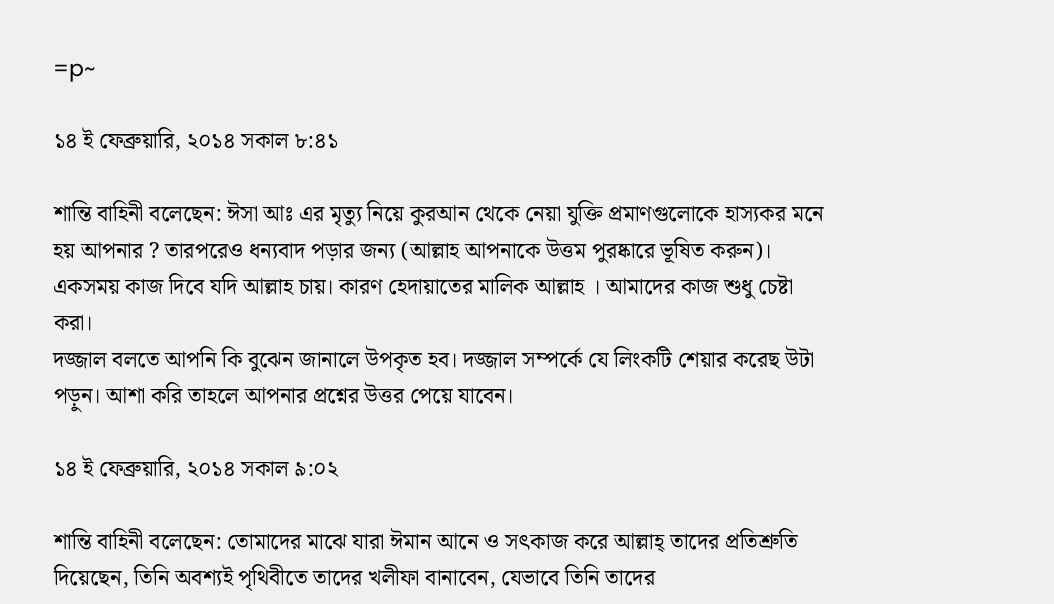=p~

১৪ ই ফেব্রুয়ারি, ২০১৪ সকাল ৮:৪১

শান্তি বাহিনী বলেছেন: ঈসা আঃ এর মৃত্যু নিয়ে কুরআন থেকে নেয়া যুক্তি প্রমাণগুলোকে হাস্যকর মনে হয় আপনার ? তারপরেও ধন্যবাদ পড়ার জন্য (আল্লাহ আপনাকে উত্তম পুরষ্কারে ভূষিত করুন)। একসময় কাজ দিবে যদি আল্লাহ চায়। কারণ হেদায়াতের মালিক আল্লাহ । আমাদের কাজ শুধু চেষ্টা করা।
দজ্জাল বলতে আপনি কি বুঝেন জানালে উপকৃত হব। দজ্জাল সম্পর্কে যে লিংকটি শেয়ার করেছ উটা পড়ুন। আশা করি তাহলে আপনার প্রশ্নের উত্তর পেয়ে যাবেন।

১৪ ই ফেব্রুয়ারি, ২০১৪ সকাল ৯:০২

শান্তি বাহিনী বলেছেন: তোমাদের মাঝে যারা ঈমান আনে ও সৎকাজ করে আল্লাহ্‌ তাদের প্রতিশ্রুতি দিয়েছেন, তিনি অবশ্যই পৃথিবীতে তাদের খলীফা বানাবেন, যেভাবে তিনি তাদের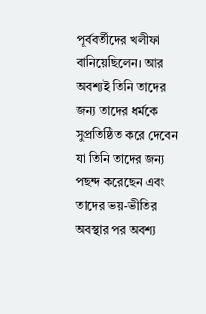পূর্ববর্তীদের খলীফা বানিয়েছিলেন। আর অবশ্যই তিনি তাদের জন্য তাদের ধর্মকে সুপ্রতিষ্ঠিত করে দেবেন যা তিনি তাদের জন্য পছন্দ করেছেন এবং তাদের ভয়-ভীতির অবস্থার পর অবশ্য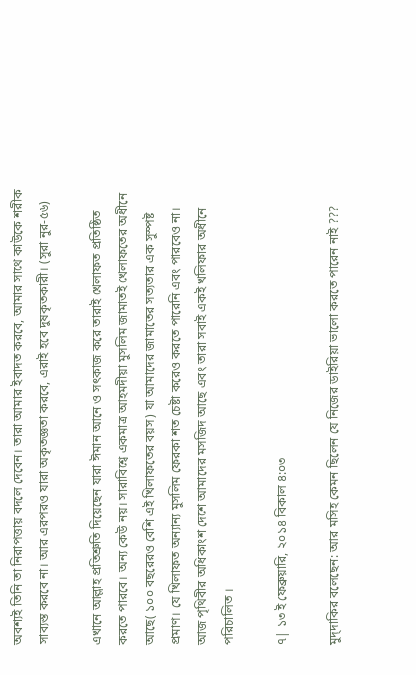অবশ্যই তিনি তা নিরাপত্তায় বদলে দেবেন। তারা আমার ইবাদত করবে, আমার সাথে কাউকে শরীক সাব্যস্ত করবে না। আর এরপরও যারা অকৃতজ্ঞতা করবে, এরাই হবে দুষকৃতকারী। (সুরা নুর-৫৬)

এখানে আল্লাহ প্রতিশ্রুতি দিয়েছেন যারা ঈমান আনে ও সৎকাজ করে তারাই খেলাফত প্রতিষ্ঠিত করতে পারবে। অন্য কেউ নয়। সারাবিশ্বে একমাত্র আহমদীয়া মুসলিম জামাতই খেলাফতের অধীনে আছে( ১০০ বছরেরও বেশি এই খিলাফতের বয়স) যা আমাদের জামাতের সত্যতার এক সুস্পষ্ট প্রমাণ। যে খিলাফত অন্যান্য মুসলিম ফেরকা শত চেষ্টা করেও করতে পারেনি এবং পারবেও না। আজ পৃথিবীর অধিকাংশ দেশে আমাদের মসজিদ আছে এবং তারা সবাই একই খলিফার অধীনে পরিচালিত ।

৭| ১৩ ই ফেব্রুয়ারি, ২০১৪ বিকাল ৪:০৩

মুদ্‌দাকির বলেছেন: আর মসিহ কেমন ছিলেন যে নিজের ডাইরিয়া ভালো করতে পারেন নাই ???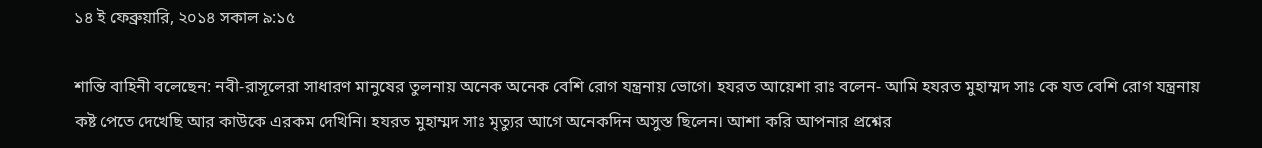১৪ ই ফেব্রুয়ারি, ২০১৪ সকাল ৯:১৫

শান্তি বাহিনী বলেছেন: নবী-রাসূলেরা সাধারণ মানুষের তুলনায় অনেক অনেক বেশি রোগ যন্ত্রনায় ভোগে। হযরত আয়েশা রাঃ বলেন- আমি হযরত মুহাম্মদ সাঃ কে যত বেশি রোগ যন্ত্রনায় কষ্ট পেতে দেখেছি আর কাউকে এরকম দেখিনি। হযরত মুহাম্মদ সাঃ মৃত্যুর আগে অনেকদিন অসুস্ত ছিলেন। আশা করি আপনার প্রশ্নের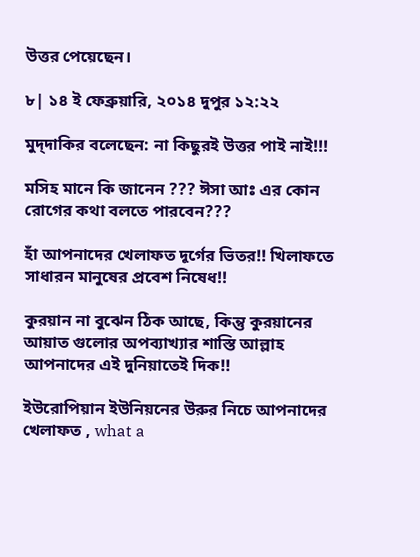উত্তর পেয়েছেন।

৮| ১৪ ই ফেব্রুয়ারি, ২০১৪ দুপুর ১২:২২

মুদ্‌দাকির বলেছেন: না কিছুরই উত্তর পাই নাই!!!

মসিহ মানে কি জানেন ??? ঈসা আঃ এর কোন রোগের কথা বলতে পারবেন???

হাঁ আপনাদের খেলাফত দূর্গের ভিতর!! খিলাফতে সাধারন মানুষের প্রবেশ নিষেধ!!

কুরয়ান না বুঝেন ঠিক আছে, কিন্তু কুরয়ানের আয়াত গুলোর অপব্যাখ্যার শাস্তি আল্লাহ আপনাদের এই দুনিয়াতেই দিক!!

ইউরোপিয়ান ইউনিয়নের উরুর নিচে আপনাদের খেলাফত , what a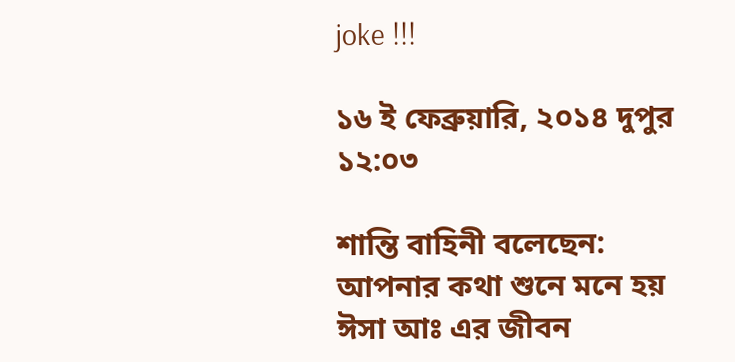joke !!!

১৬ ই ফেব্রুয়ারি, ২০১৪ দুপুর ১২:০৩

শান্তি বাহিনী বলেছেন: আপনার কথা শুনে মনে হয় ঈসা আঃ এর জীবন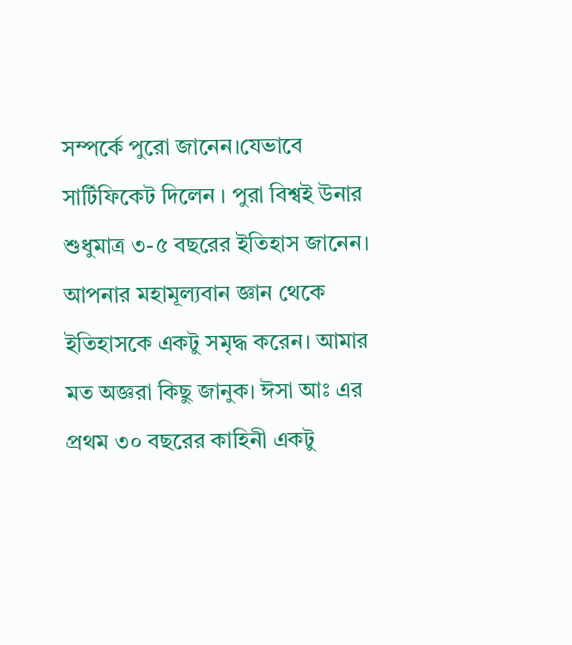সম্পর্কে পুরো জানেন।যেভাবে সার্টিফিকেট দিলেন । পুরা বিশ্বই উনার শুধুমাত্র ৩-৫ বছরের ইতিহাস জানেন। আপনার মহামূল্যবান জ্ঞান থেকে ইতিহাসকে একটু সমৃদ্ধ করেন। আমার মত অজ্ঞরা কিছু জানুক। ঈসা আঃ এর প্রথম ৩০ বছরের কাহিনী একটু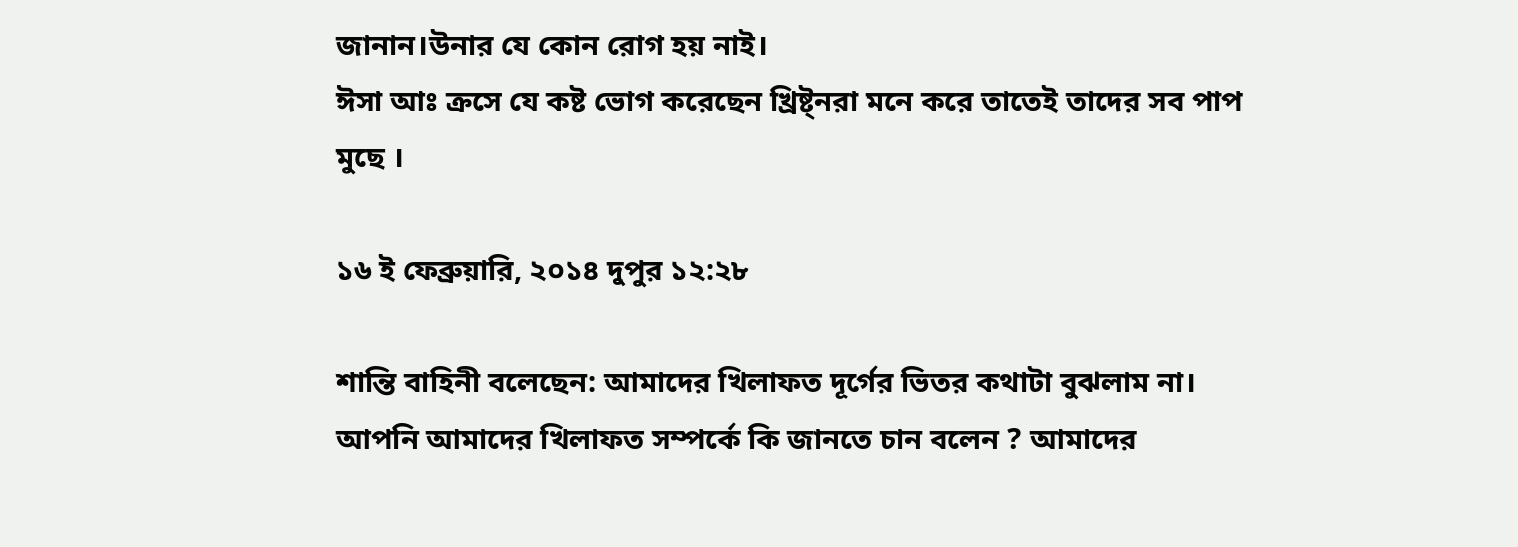জানান।উনার যে কোন রোগ হয় নাই।
ঈসা আঃ ক্রসে যে কষ্ট ভোগ করেছেন খ্রিষ্ট্নরা মনে করে তাতেই তাদের সব পাপ মুছে ।

১৬ ই ফেব্রুয়ারি, ২০১৪ দুপুর ১২:২৮

শান্তি বাহিনী বলেছেন: আমাদের খিলাফত দূর্গের ভিতর কথাটা বুঝলাম না। আপনি আমাদের খিলাফত সম্পর্কে কি জানতে চান বলেন ? আমাদের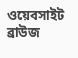ওয়েবসাইট ব্রাউজ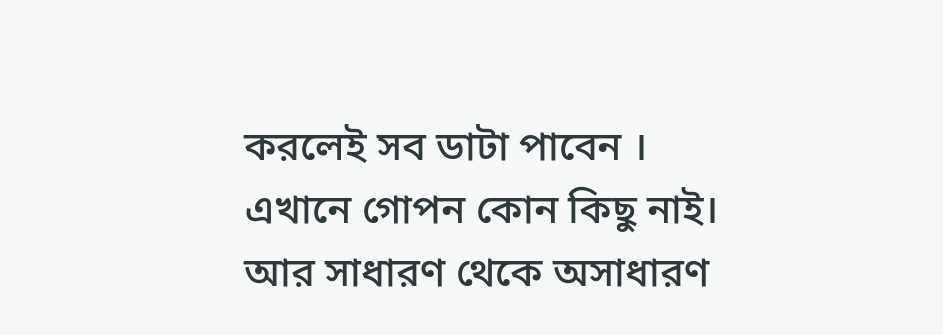করলেই সব ডাটা পাবেন । এখানে গোপন কোন কিছু নাই।
আর সাধারণ থেকে অসাধারণ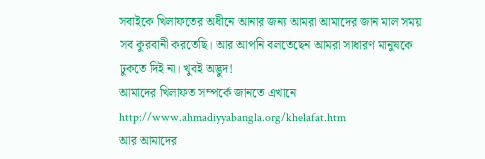সবাইকে খিলাফতের অধীনে আনার জন্য আমরা আমাদের জান মাল সময় সব কুরবানী করতেছি। আর আপনি বলতেছেন আমরা সাধারণ মানুষকে ঢুকতে দিই না। খুবই অদ্ভুদ!
আমাদের খিলাফত সম্পর্কে জানতে এখানে http://www.ahmadiyyabangla.org/khelafat.htm
আর আমাদের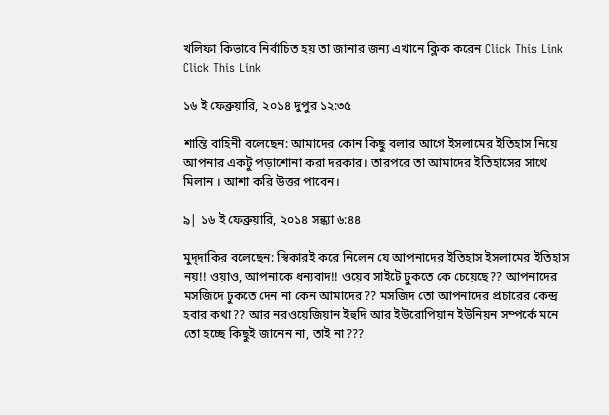খলিফা কিভাবে নির্বাচিত হয় তা জানার জন্য এখানে ক্লিক করেন Click This Link
Click This Link

১৬ ই ফেব্রুয়ারি, ২০১৪ দুপুর ১২:৩৫

শান্তি বাহিনী বলেছেন: আমাদের কোন কিছু বলার আগে ইসলামের ইতিহাস নিয়ে আপনার একটু পড়াশোনা করা দরকার। তারপরে তা আমাদের ইতিহাসের সাথে মিলান । আশা করি উত্তর পাবেন।

৯| ১৬ ই ফেব্রুয়ারি, ২০১৪ সন্ধ্যা ৬:৪৪

মুদ্‌দাকির বলেছেন: স্বিকারই করে নিলেন যে আপনাদের ইতিহাস ইসলামের ইতিহাস নয়!! ওয়াও, আপনাকে ধন্যবাদ!! ওয়েব সাইটে ঢুকতে কে চেয়েছে?? আপনাদের মসজিদে ঢুকতে দেন না কেন আমাদের?? মসজিদ তো আপনাদের প্রচারের কেন্দ্র হবার কথা?? আর নরওয়েজিয়ান ইহুদি আর ইউরোপিয়ান ইউনিয়ন সম্পর্কে মনে তো হচ্ছে কিছুই জানেন না, তাই না???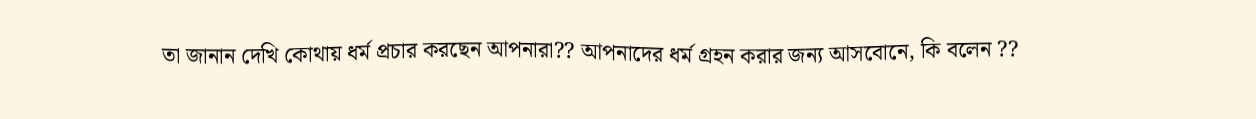তা জানান দেখি কোথায় ধর্ম প্রচার করছেন আপনারা?? আপনাদের ধর্ম গ্রহন করার জন্য আসবোনে, কি বলেন ??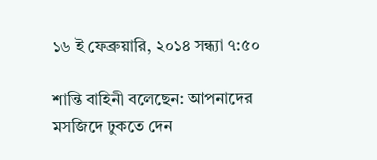১৬ ই ফেব্রুয়ারি, ২০১৪ সন্ধ্যা ৭:৫০

শান্তি বাহিনী বলেছেন: আপনাদের মসজিদে ঢুকতে দেন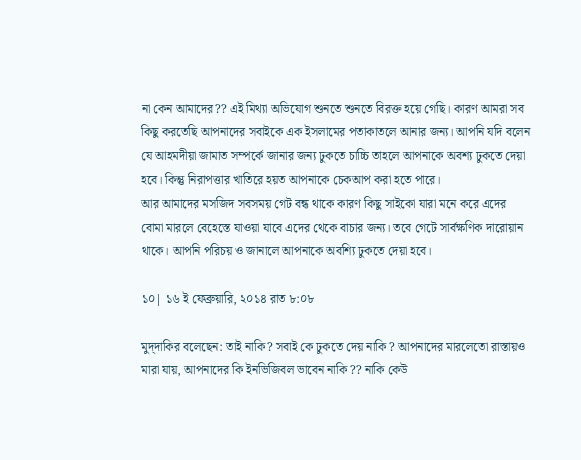না কেন আমাদের?? এই মিথ্যা অভিযোগ শুনতে শুনতে বিরক্ত হয়ে গেছি। কারণ আমরা সব কিছু করতেছি আপনাদের সবাইকে এক ইসলামের পতাকাতলে আনার জন্য। আপনি যদি বলেন যে আহমদীয়া জামাত সম্পর্কে জানার জন্য ঢুকতে চাচ্চি তাহলে আপনাকে অবশ্য ঢুকতে দেয়া হবে। কিন্তু নিরাপত্তার খাতিরে হয়ত আপনাকে চেকআপ করা হতে পারে।
আর আমাদের মসজিদ সবসময় গেট বন্ধ থাকে কারণ কিছু সাইকো যারা মনে করে এদের বোমা মারলে বেহেস্তে যাওয়া যাবে এদের থেকে বাচার জন্য। তবে গেটে সার্বক্ষণিক দারোয়ান থাকে। আপনি পরিচয় ও জানালে আপনাকে অবশ্যি ঢুকতে দেয়া হবে।

১০| ১৬ ই ফেব্রুয়ারি, ২০১৪ রাত ৮:০৮

মুদ্‌দাকির বলেছেন: তাই নাকি? সবাই কে ঢুকতে দেয় নাকি ? আপনাদের মারলেতো রাস্তায়ও মারা যায়, আপনাদের কি ইনভিজিবল ভাবেন নাকি ?? নাকি কেউ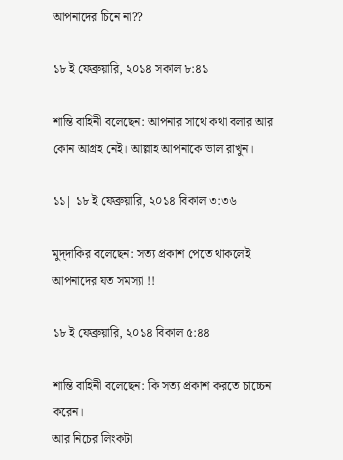আপনাদের চিনে না??

১৮ ই ফেব্রুয়ারি, ২০১৪ সকাল ৮:৪১

শান্তি বাহিনী বলেছেন: আপনার সাথে কথা বলার আর কোন আগ্রহ নেই। আল্লাহ আপনাকে ভাল রাখুন।

১১| ১৮ ই ফেব্রুয়ারি, ২০১৪ বিকাল ৩:৩৬

মুদ্‌দাকির বলেছেন: সত্য প্রকাশ পেতে থাকলেই আপনাদের যত সমস্যা !!

১৮ ই ফেব্রুয়ারি, ২০১৪ বিকাল ৫:৪৪

শান্তি বাহিনী বলেছেন: কি সত্য প্রকাশ করতে চাচ্চেন করেন।
আর নিচের লিংকটা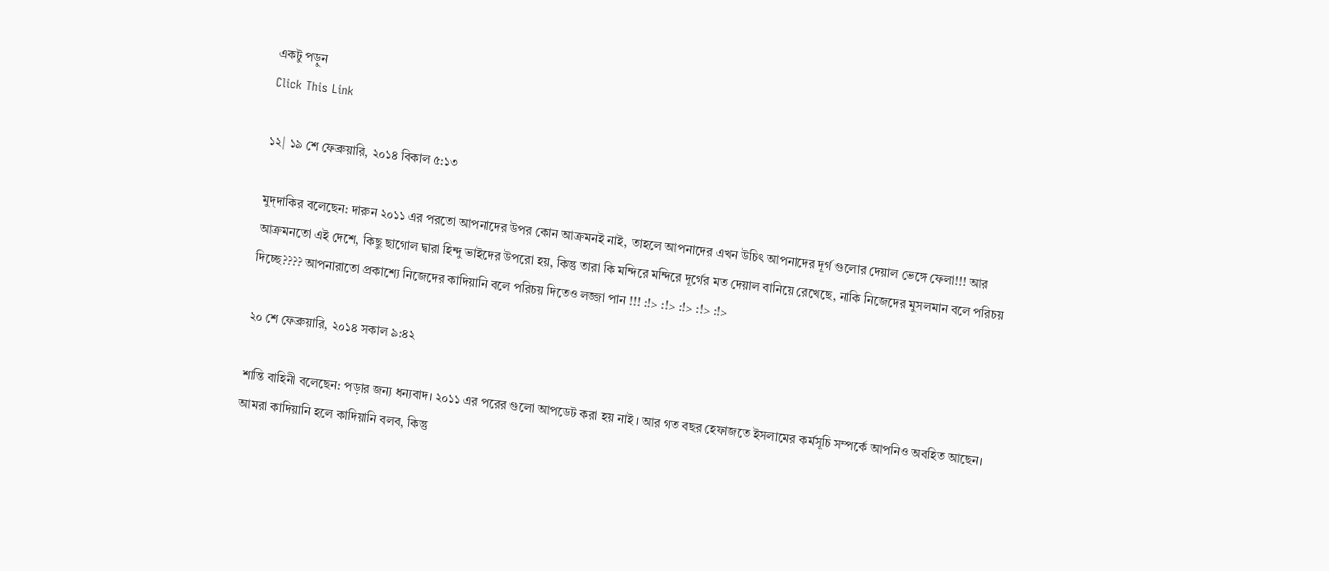একটু পড়ুন
Click This Link

১২| ১৯ শে ফেব্রুয়ারি, ২০১৪ বিকাল ৫:১৩

মুদ্‌দাকির বলেছেন: দারুন ২০১১ এর পরতো আপনাদের উপর কোন আক্রমনই নাই, তাহলে আপনাদের এখন উচিৎ আপনাদের দূর্গ গুলোর দেয়াল ভেঙ্গে ফেলা!!! আর আক্রমনতো এই দেশে, কিছু ছাগোল দ্বারা হিন্দু ভাইদের উপরো হয়, কিন্তু তারা কি মন্দিরে মন্দিরে দূর্গের মত দেয়াল বানিয়ে রেখেছে, নাকি নিজেদের মুসলমান বলে পরিচয় দিচ্ছে???? আপনারাতো প্রকাশ্যে নিজেদের কাদিয়ানি বলে পরিচয় দিতেও লজ্জা পান !!! :!> :!> :!> :!> :!>

২০ শে ফেব্রুয়ারি, ২০১৪ সকাল ৯:৪২

শান্তি বাহিনী বলেছেন: পড়ার জন্য ধন্যবাদ। ২০১১ এর পরের গুলো আপডেট করা হয় নাই । আর গত বছর হেফাজতে ইসলামের কর্মসূচি সম্পর্কে আপনিও অবহিত আছেন।
আমরা কাদিয়ানি হলে কাদিয়ানি বলব, কিন্তু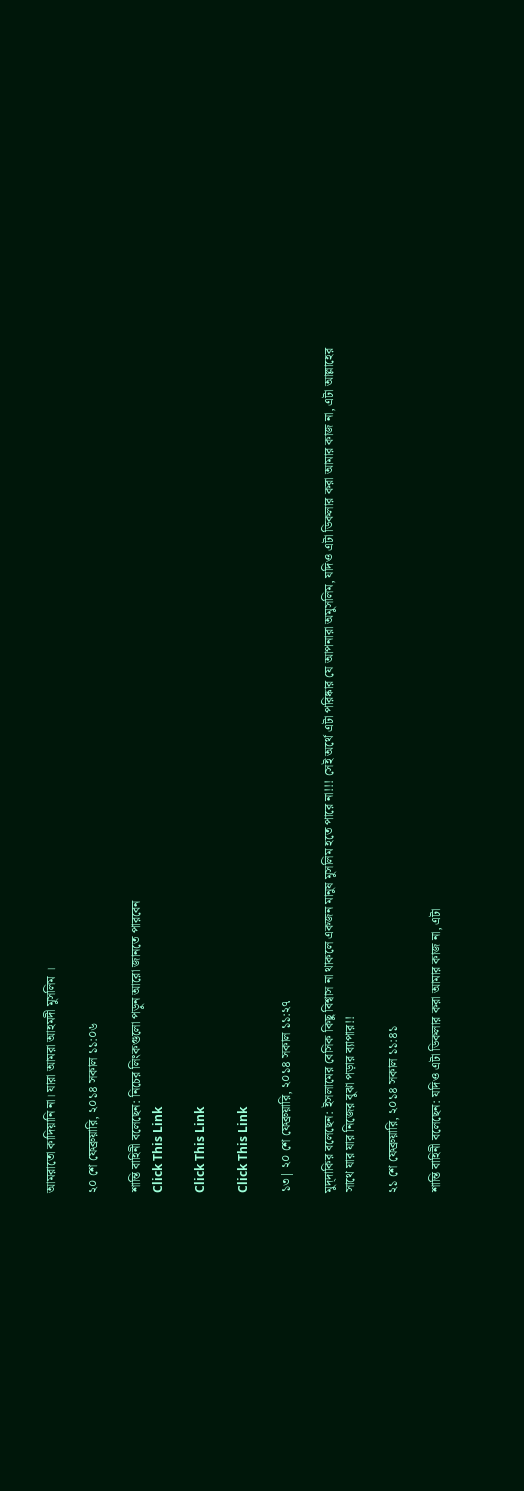আমরাতো কাদিয়ানি না। যারা আমরা আহমদী মুসলিম ।

২০ শে ফেব্রুয়ারি, ২০১৪ সকাল ১১:০৬

শান্তি বাহিনী বলেছেন: নিচের লিংকগুলো পড়ুন আরো জানতে পারবেন
Click This Link

Click This Link

Click This Link

১৩| ২০ শে ফেব্রুয়ারি, ২০১৪ সকাল ১১:২৭

মুদ্‌দাকির বলেছেন: ইসলামের বেসিক কিছু বিশ্বাস না থাকলে একজন মানুষ মুসলিম হতে পারে না!!! সেই অর্থে এটা পরিষ্কার যে আপনারা অমুসলিম, যদিও এটা ডিকলার করা আমার কাজ না, এটা আল্লাহের সাথে যার যার নিজের বুঝা পড়ার ব্যাপার!!

২১ শে ফেব্রুয়ারি, ২০১৪ সকাল ১১:৪১

শান্তি বাহিনী বলেছেন: যদিও এটা ডিকলার করা আমার কাজ না, এটা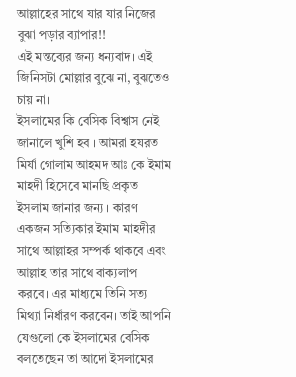আল্লাহের সাথে যার যার নিজের বুঝা পড়ার ব্যাপার!!
এই মন্তব্যের জন্য ধন্যবাদ। এই জিনিসটা মোল্লার বুঝে না, বুঝতেও চায় না।
ইসলামের কি বেসিক বিশ্বাস নেই জানালে খুশি হব । আমরা হযরত মির্যা গোলাম আহমদ আঃ কে ইমাম মাহদী হিসেবে মানছি প্রকৃত ইসলাম জানার জন্য । কারণ একজন সত্যিকার ইমাম মাহদীর সাথে আল্লাহর সম্পর্ক থাকবে এবং আল্লাহ তার সাথে বাক্যলাপ করবে। এর মাধ্যমে তিনি সত্য মিথ্যা নির্ধারণ করবেন। তাই আপনি যেগুলো কে ইসলামের বেসিক বলতেছেন তা আদো ইসলামের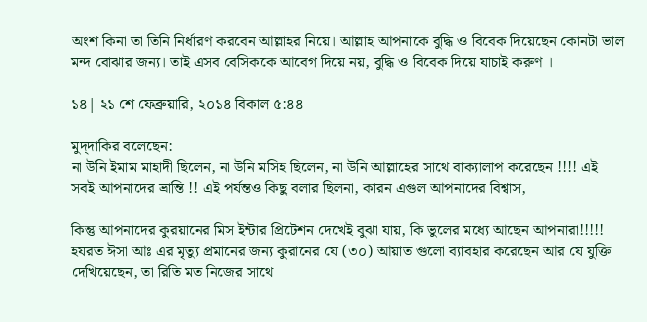অংশ কিনা তা তিনি নির্ধারণ করবেন আল্লাহর নিয়ে। আল্লাহ আপনাকে বুদ্ধি ও বিবেক দিয়েছেন কোনটা ভাল মন্দ বোঝার জন্য। তাই এসব বেসিককে আবেগ দিয়ে নয়, বুদ্ধি ও বিবেক দিয়ে যাচাই করুণ ।

১৪| ২১ শে ফেব্রুয়ারি, ২০১৪ বিকাল ৫:৪৪

মুদ্‌দাকির বলেছেন:
না উনি ইমাম মাহাদী ছিলেন, না উনি মসিহ ছিলেন, না উনি আল্লাহের সাথে বাক্যালাপ করেছেন !!!! এই সবই আপনাদের ভ্রান্তি !! এই পর্যন্তও কিছু বলার ছিলনা, কারন এগুল আপনাদের বিশ্বাস,

কিন্তু আপনাদের কুরয়ানের মিস ইন্টার প্রিটেশন দেখেই বুঝা যায়, কি ভুলের মধ্যে আছেন আপনারা!!!!! হযরত ঈসা আঃ এর মৃত্যু প্রমানের জন্য কুরানের যে (৩০) আয়াত গুলো ব্যাবহার করেছেন আর যে যুক্তি দেখিয়েছেন, তা রিতি মত নিজের সাথে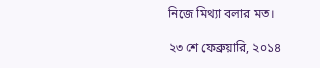নিজে মিথ্যা বলার মত।

২৩ শে ফেব্রুয়ারি, ২০১৪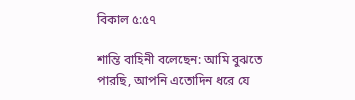বিকাল ৫:৫৭

শান্তি বাহিনী বলেছেন: আমি বুঝতে পারছি, আপনি এতোদিন ধরে যে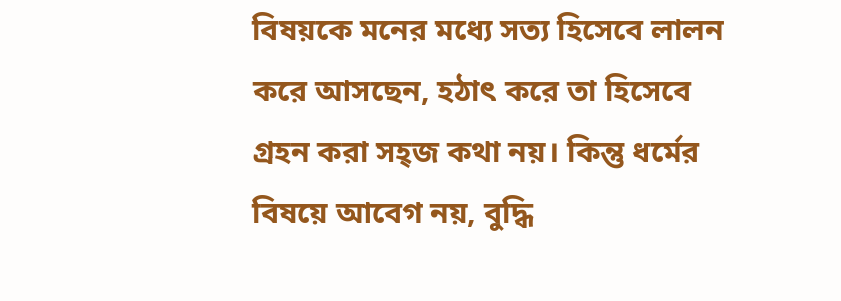বিষয়কে মনের মধ্যে সত্য হিসেবে লালন করে আসছেন, হঠাৎ করে তা হিসেবে গ্রহন করা সহ্জ কথা নয়। কিন্তু ধর্মের বিষয়ে আবেগ নয়, বুদ্ধি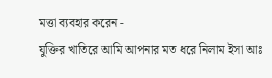মত্তা ব্যবহার করেন -
যুক্তির খাতিরে আমি আপনার মত ধরে নিলাম ইসা আঃ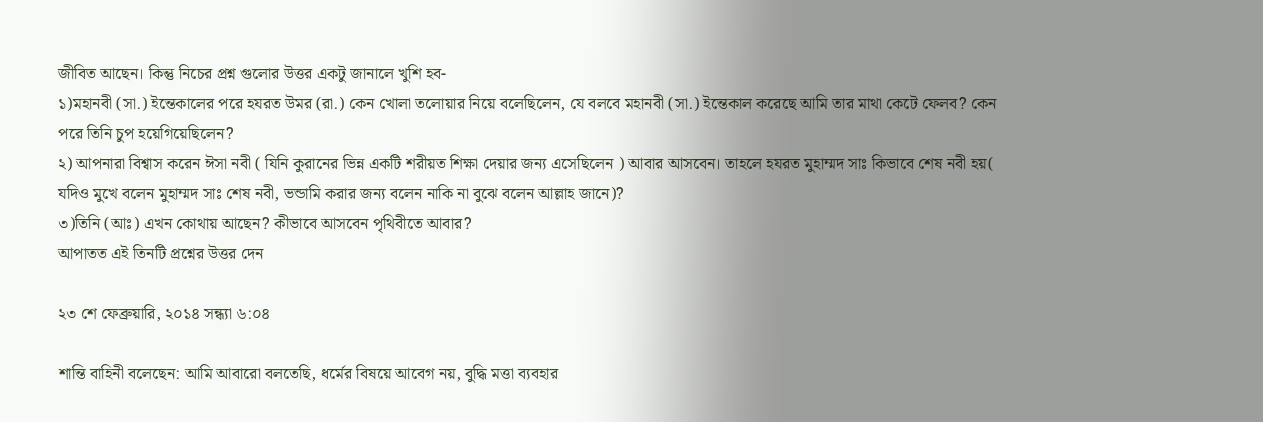জীবিত আছেন। কিন্তু নিচের প্রশ্ন গুলোর উত্তর একটু জানালে খুশি হব-
১)মহানবী (সা.) ইন্তেকালের পরে হযরত উমর (রা.) কেন খোলা তলোয়ার নিয়ে বলেছিলেন, যে বলবে মহানবী (সা.) ইন্তেকাল করেছে আমি তার মাথা কেটে ফেলব? কেন পরে তিনি চুপ হয়েগিয়েছিলেন?
২) আপনারা বিশ্বাস করেন ঈসা নবী ( যিনি কুরানের ভিন্ন একটি শরীয়ত শিক্ষা দেয়ার জন্য এসেছিলেন ) আবার আসবেন। তাহলে হযরত মুহাম্মদ সাঃ কিভাবে শেষ নবী হয়( যদিও মুখে বলেন মুহাম্মদ সাঃ শেষ নবী, ভন্ডামি করার জন্য বলেন নাকি না বুঝে বলেন আল্লাহ জানে)?
৩)তিনি (আঃ) এখন কোথায় আছেন? কীভাবে আসবেন পৃথিবীতে আবার?
আপাতত এই তিনটি প্রশ্নের উত্তর দেন

২৩ শে ফেব্রুয়ারি, ২০১৪ সন্ধ্যা ৬:০৪

শান্তি বাহিনী বলেছেন: আমি আবারো বলতেছি, ধর্মের বিষয়ে আবেগ নয়, বুদ্ধি মত্তা ব্যবহার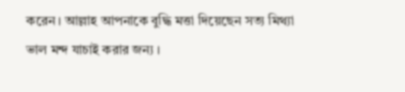করেন। আল্লাহ আপনাকে বুদ্ধি মত্তা দিয়েছেন সত্য মিথ্যা ভাল মন্দ যাচাই করার জন্য ।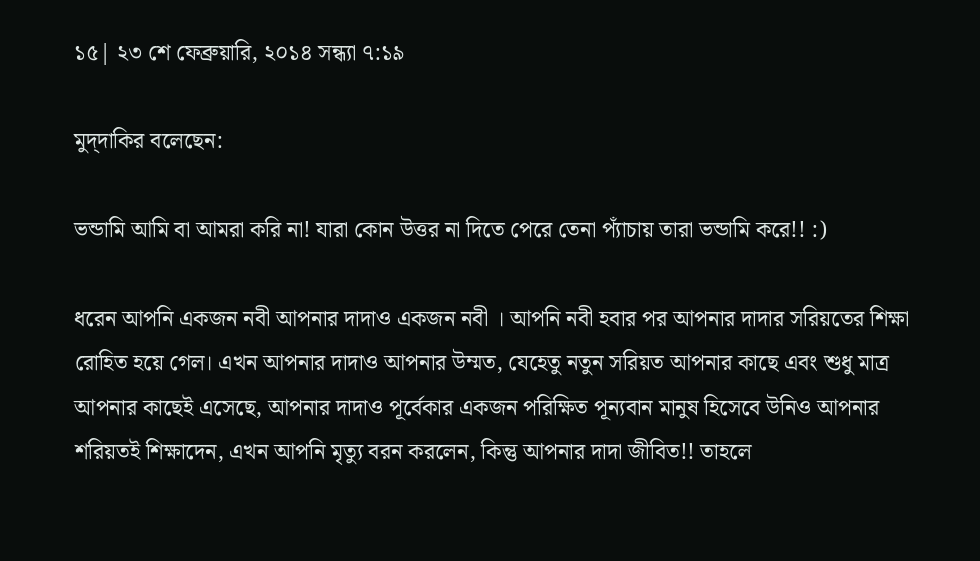১৫| ২৩ শে ফেব্রুয়ারি, ২০১৪ সন্ধ্যা ৭:১৯

মুদ্‌দাকির বলেছেন:

ভন্ডামি আমি বা আমরা করি না! যারা কোন উত্তর না দিতে পেরে তেনা প্যাঁচায় তারা ভন্ডামি করে!! :)

ধরেন আপনি একজন নবী আপনার দাদাও একজন নবী । আপনি নবী হবার পর আপনার দাদার সরিয়তের শিক্ষা রোহিত হয়ে গেল। এখন আপনার দাদাও আপনার উম্মত, যেহেতু নতুন সরিয়ত আপনার কাছে এবং শুধু মাত্র আপনার কাছেই এসেছে, আপনার দাদাও পূর্বেকার একজন পরিক্ষিত পূন্যবান মানুষ হিসেবে উনিও আপনার শরিয়তই শিক্ষাদেন, এখন আপনি মৃত্যু বরন করলেন, কিন্তু আপনার দাদা জীবিত!! তাহলে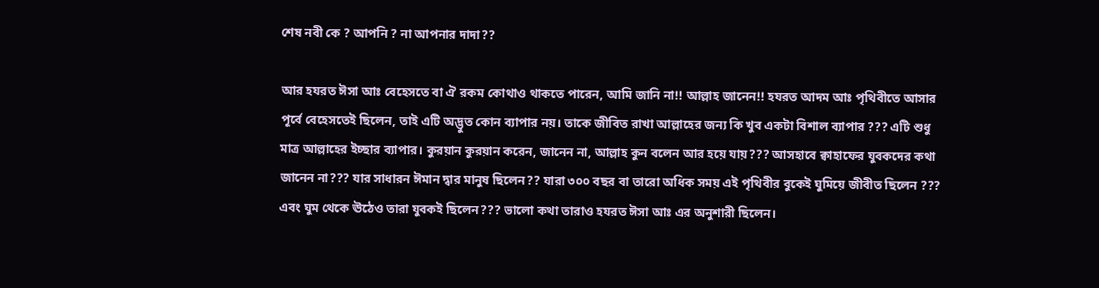শেষ নবী কে ? আপনি ? না আপনার দাদা??

আর হযরত ঈসা আঃ বেহেসতে বা ঐ রকম কোথাও থাকতে পারেন, আমি জানি না!! আল্লাহ জানেন!! হযরত আদম আঃ পৃথিবীতে আসার পূর্বে বেহেসতেই ছিলেন, তাই এটি অদ্ভুত কোন ব্যাপার নয়। তাকে জীবিত রাখা আল্লাহের জন্য কি খুব একটা বিশাল ব্যাপার ??? এটি শুধু মাত্র আল্লাহের ইচ্ছার ব্যাপার। কুরয়ান কুরয়ান করেন, জানেন না, আল্লাহ কুন বলেন আর হয়ে যায়??? আসহাবে ক্বাহাফের যুবকদের কথা জানেন না??? যার সাধারন ঈমান দ্বার মানুষ ছিলেন?? যারা ৩০০ বছর বা তারো অধিক সময় এই পৃথিবীর বুকেই ঘুমিয়ে জীবীত ছিলেন ??? এবং ঘুম থেকে ঊঠেও তারা যুবকই ছিলেন??? ভালো কথা তারাও হযরত ঈসা আঃ এর অনুশারী ছিলেন।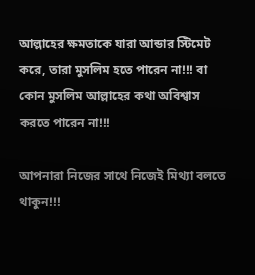আল্লাহের ক্ষমতাকে যারা আন্ডার স্টিমেট করে, তারা মুসলিম হতে পারেন না!!! বা কোন মুসলিম আল্লাহের কথা অবিশ্বাস করতে পারেন না!!!

আপনারা নিজের সাথে নিজেই মিথ্যা বলতে থাকুন!!!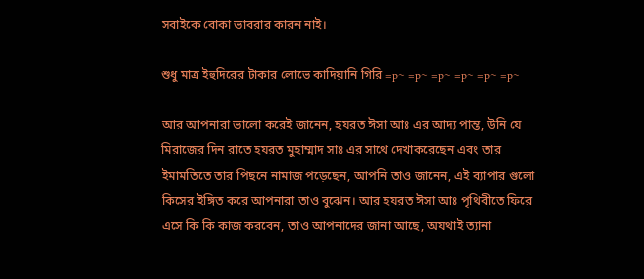সবাইকে বোকা ভাবরার কারন নাই।

শুধু মাত্র ইহুদিরের টাকার লোভে কাদিয়ানি গিরি =p~ =p~ =p~ =p~ =p~ =p~

আর আপনারা ভালো করেই জানেন, হযরত ঈসা আঃ এর আদ্য পান্ত, উনি যে মিরাজের দিন রাতে হযরত মুহাম্মাদ সাঃ এর সাথে দেখাকরেছেন এবং তার ইমামতিতে তার পিছনে নামাজ পড়েছেন, আপনি তাও জানেন, এই ব্যাপার গুলো কিসের ইঙ্গিত করে আপনারা তাও বুঝেন। আর হযরত ঈসা আঃ পৃথিবীতে ফিরে এসে কি কি কাজ করবেন, তাও আপনাদের জানা আছে, অযথাই ত্যানা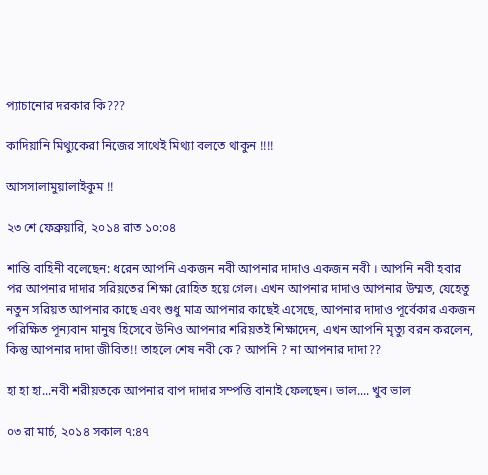প্যাচানোর দরকার কি???

কাদিয়ানি মিথ্যুকেরা নিজের সাথেই মিথ্যা বলতে থাকুন !!!!

আসসালামুয়ালাইকুম !!

২৩ শে ফেব্রুয়ারি, ২০১৪ রাত ১০:০৪

শান্তি বাহিনী বলেছেন: ধরেন আপনি একজন নবী আপনার দাদাও একজন নবী । আপনি নবী হবার পর আপনার দাদার সরিয়তের শিক্ষা রোহিত হয়ে গেল। এখন আপনার দাদাও আপনার উম্মত, যেহেতু নতুন সরিয়ত আপনার কাছে এবং শুধু মাত্র আপনার কাছেই এসেছে, আপনার দাদাও পূর্বেকার একজন পরিক্ষিত পূন্যবান মানুষ হিসেবে উনিও আপনার শরিয়তই শিক্ষাদেন, এখন আপনি মৃত্যু বরন করলেন, কিন্তু আপনার দাদা জীবিত!! তাহলে শেষ নবী কে ? আপনি ? না আপনার দাদা??

হা হা হা...নবী শরীয়তকে আপনার বাপ দাদার সম্পত্তি বানাই ফেলছেন। ভাল.... খুব ভাল

০৩ রা মার্চ, ২০১৪ সকাল ৭:৪৭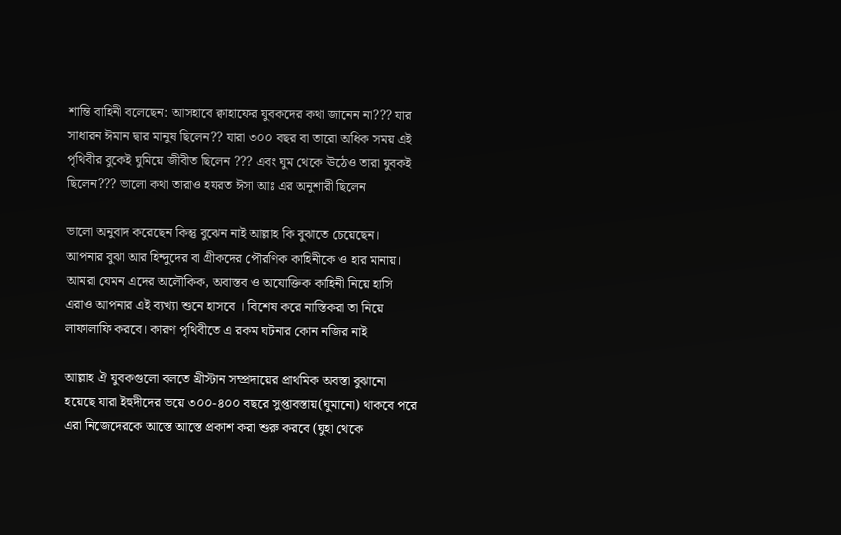শান্তি বাহিনী বলেছেন: আসহাবে ক্বাহাফের যুবকদের কথা জানেন না??? যার সাধারন ঈমান দ্বার মানুষ ছিলেন?? যারা ৩০০ বছর বা তারো অধিক সময় এই পৃথিবীর বুকেই ঘুমিয়ে জীবীত ছিলেন ??? এবং ঘুম থেকে ঊঠেও তারা যুবকই ছিলেন??? ভালো কথা তারাও হযরত ঈসা আঃ এর অনুশারী ছিলেন

ভালো অনুবাদ করেছেন কিন্তু বুঝেন নাই আল্লাহ কি বুঝাতে চেয়েছেন। আপনার বুঝা আর হিন্দুদের বা গ্রীকদের পৌরণিক কাহিনীকে ও হার মানায়। আমরা যেমন এদের অলৌকিক, অবাস্তব ও অযোক্তিক কাহিনী নিয়ে হাসি এরাও আপনার এই ব্যখ্যা শুনে হাসবে । বিশেষ করে নাস্তিকরা তা নিয়ে লাফালাফি করবে। কারণ পৃথিবীতে এ রকম ঘটনার কোন নজির নাই

আল্লাহ ঐ যুবকগুলো বলতে খ্রীস্টান সম্প্রদায়ের প্রাথমিক অবস্তা বুঝানো হয়েছে যারা ইহুদীদের ভয়ে ৩০০-৪০০ বছরে সুপ্তাবস্তায়(ঘুমানো) থাকবে পরে এরা নিজেদেরকে আস্তে আস্তে প্রকাশ করা শুরু করবে (ঘুহা থেকে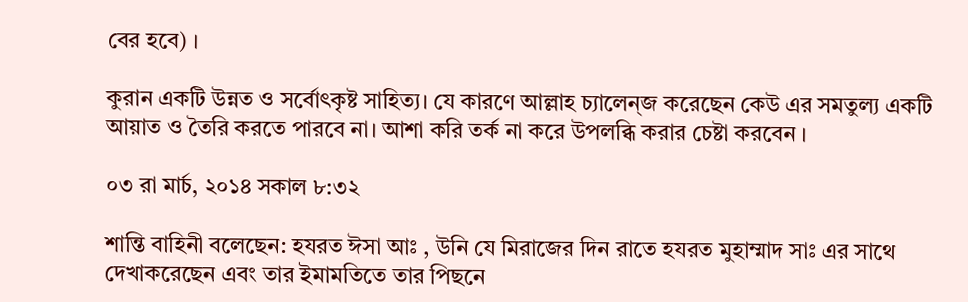বের হবে) ।

কুরান একটি উন্নত ও সর্বোৎকৃষ্ট সাহিত্য। যে কারণে আল্লাহ চ্যালেন্জ করেছেন কেউ এর সমতুল্য একটি আয়াত ও তৈরি করতে পারবে না। আশা করি তর্ক না করে উপলব্ধি করার চেষ্টা করবেন ।

০৩ রা মার্চ, ২০১৪ সকাল ৮:৩২

শান্তি বাহিনী বলেছেন: হযরত ঈসা আঃ , উনি যে মিরাজের দিন রাতে হযরত মুহাম্মাদ সাঃ এর সাথে দেখাকরেছেন এবং তার ইমামতিতে তার পিছনে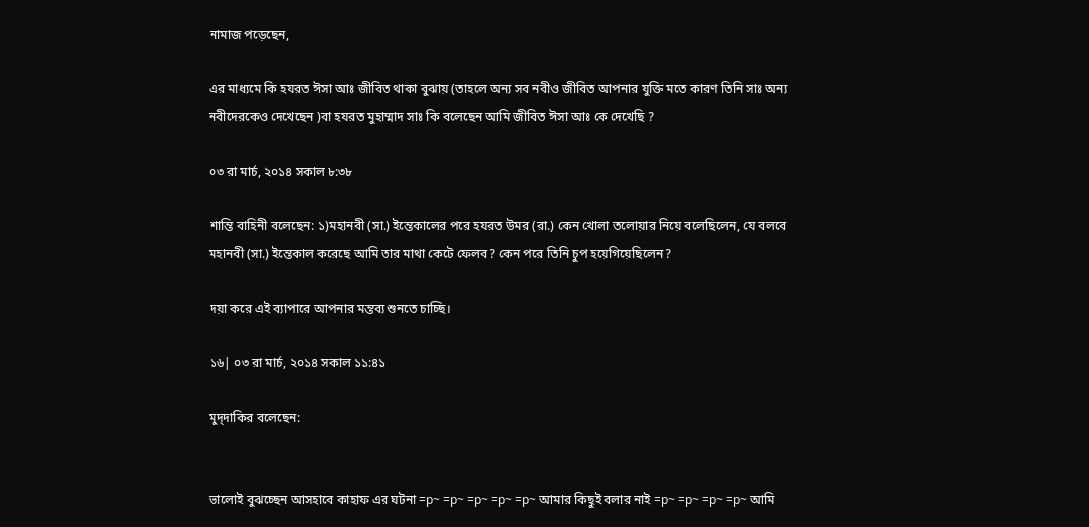নামাজ পড়েছেন,

এর মাধ্যমে কি হযরত ঈসা আঃ জীবিত থাকা বুঝায় (তাহলে অন্য সব নবীও জীবিত আপনার যুক্তি মতে কারণ তিনি সাঃ অন্য নবীদেরকেও দেখেছেন )বা হযরত মুহাম্মাদ সাঃ কি বলেছেন আমি জীবিত ঈসা আঃ কে দেখেছি ?

০৩ রা মার্চ, ২০১৪ সকাল ৮:৩৮

শান্তি বাহিনী বলেছেন: ১)মহানবী (সা.) ইন্তেকালের পরে হযরত উমর (রা.) কেন খোলা তলোয়ার নিয়ে বলেছিলেন, যে বলবে মহানবী (সা.) ইন্তেকাল করেছে আমি তার মাথা কেটে ফেলব? কেন পরে তিনি চুপ হয়েগিয়েছিলেন?

দয়া করে এই ব্যাপারে আপনার মন্তব্য শুনতে চাচ্ছি।

১৬| ০৩ রা মার্চ, ২০১৪ সকাল ১১:৪১

মুদ্‌দাকির বলেছেন:


ভালোই বুঝচ্ছেন আসহাবে কাহাফ এর ঘটনা =p~ =p~ =p~ =p~ =p~ আমার কিছুই বলার নাই =p~ =p~ =p~ =p~ আমি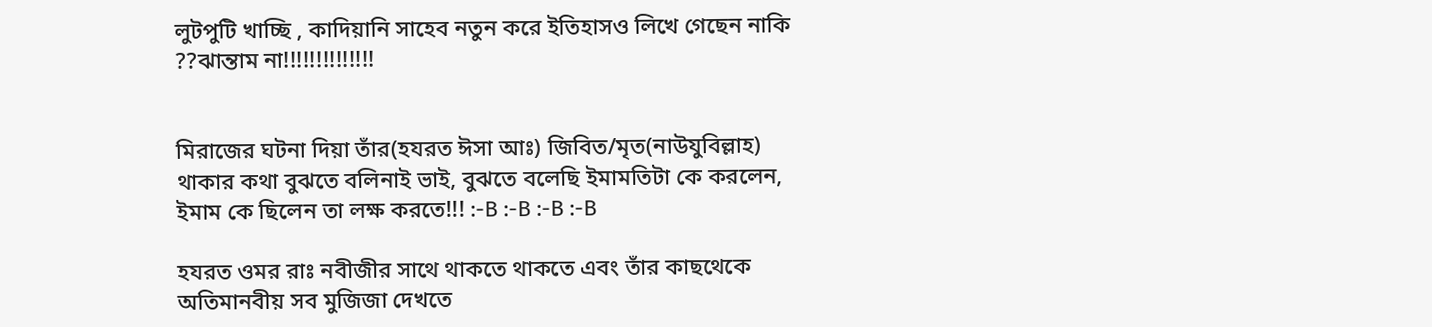লুটপুটি খাচ্ছি , কাদিয়ানি সাহেব নতুন করে ইতিহাসও লিখে গেছেন নাকি ??ঝান্তাম না!!!!!!!!!!!!!!


মিরাজের ঘটনা দিয়া তাঁর(হযরত ঈসা আঃ) জিবিত/মৃত(নাউযুবিল্লাহ) থাকার কথা বুঝতে বলিনাই ভাই, বুঝতে বলেছি ইমামতিটা কে করলেন, ইমাম কে ছিলেন তা লক্ষ করতে!!! :-B :-B :-B :-B

হযরত ওমর রাঃ নবীজীর সাথে থাকতে থাকতে এবং তাঁর কাছথেকে অতিমানবীয় সব মুজিজা দেখতে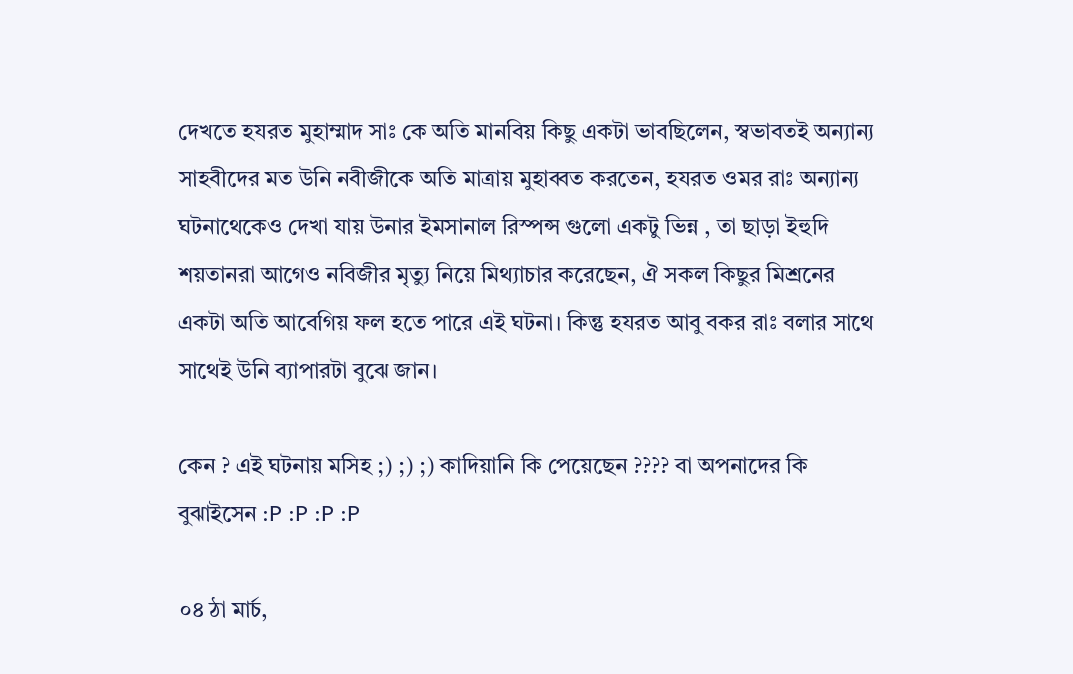দেখতে হযরত মুহাম্মাদ সাঃ কে অতি মানবিয় কিছু একটা ভাবছিলেন, স্বভাবতই অন্যান্য সাহবীদের মত উনি নবীজীকে অতি মাত্রায় মুহাব্বত করতেন, হযরত ওমর রাঃ অন্যান্য ঘটনাথেকেও দেখা যায় উনার ইমসানাল রিস্পন্স গুলো একটু ভিন্ন , তা ছাড়া ইহুদি শয়তানরা আগেও নবিজীর মৃত্যু নিয়ে মিথ্যাচার করেছেন, ঐ সকল কিছুর মিশ্রনের একটা অতি আবেগিয় ফল হতে পারে এই ঘটনা। কিন্তু হযরত আবু বকর রাঃ বলার সাথে সাথেই উনি ব্যাপারটা বুঝে জান।

কেন ? এই ঘটনায় মসিহ ;) ;) ;) কাদিয়ানি কি পেয়েছেন ???? বা অপনাদের কি বুঝাইসেন :P :P :P :P

০৪ ঠা মার্চ,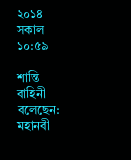২০১৪ সকাল ১০:৫৯

শান্তি বাহিনী বলেছেন: মহানবী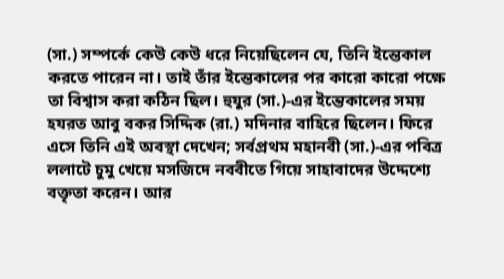(সা.) সম্পর্কে কেউ কেউ ধরে নিয়েছিলেন যে, তিনি ইন্তেকাল করতে পারেন না। তাই তাঁর ইন্তেকালের পর কারো কারো পক্ষে তা বিশ্বাস করা কঠিন ছিল। হুযুর (সা.)-এর ইন্তেকালের সময় হযরত আবু বকর সিদ্দিক (রা.) মদিনার বাহিরে ছিলেন। ফিরে এসে তিনি এই অবস্থা দেখেন; সর্বপ্রথম মহানবী (সা.)-এর পবিত্র ললাটে চুমু খেয়ে মসজিদে নববীতে গিয়ে সাহাবাদের উদ্দেশ্যে বক্তৃতা করেন। আর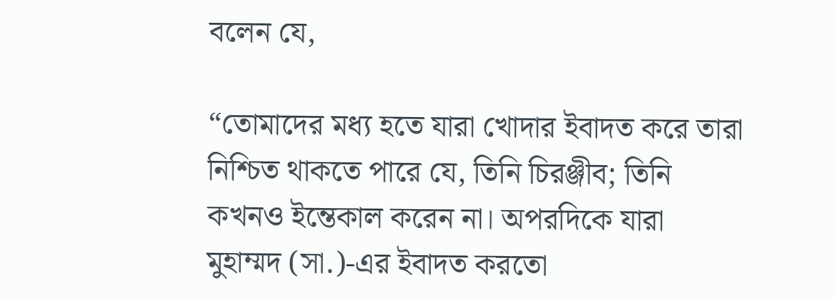বলেন যে,

“তোমাদের মধ্য হতে যারা খোদার ইবাদত করে তারা নিশ্চিত থাকতে পারে যে, তিনি চিরঞ্জীব; তিনি কখনও ইন্তেকাল করেন না। অপরদিকে যারা মুহাম্মদ (সা.)-এর ইবাদত করতো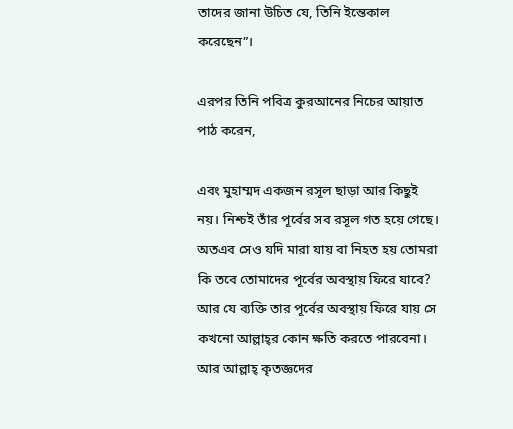তাদের জানা উচিত যে, তিনি ইন্তেকাল করেছেন”।

এরপর তিনি পবিত্র কুরআনের নিচের আয়াত পাঠ করেন,

এবং মুহাম্মদ একজন রসূল ছাড়া আর কিছুই নয়। নিশ্চই তাঁর পূর্বের সব রসূল গত হয়ে গেছে। অতএব সেও যদি মারা যায় বা নিহত হয় তোমরা কি তবে তোমাদের পূর্বের অবস্থায় ফিরে যাবে? আর যে ব্যক্তি তার পূর্বের অবস্থায় ফিরে যায় সে কখনো আল্লাহ্‌র কোন ক্ষতি করতে পারবেনা। আর আল্লাহ্ কৃতজ্ঞদের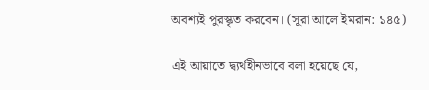অবশ্যই পুরস্কৃত করবেন। (সূরা আলে ইমরান: ১৪৫)

এই আয়াতে দ্ব্যর্থহীনভাবে বলা হয়েছে যে,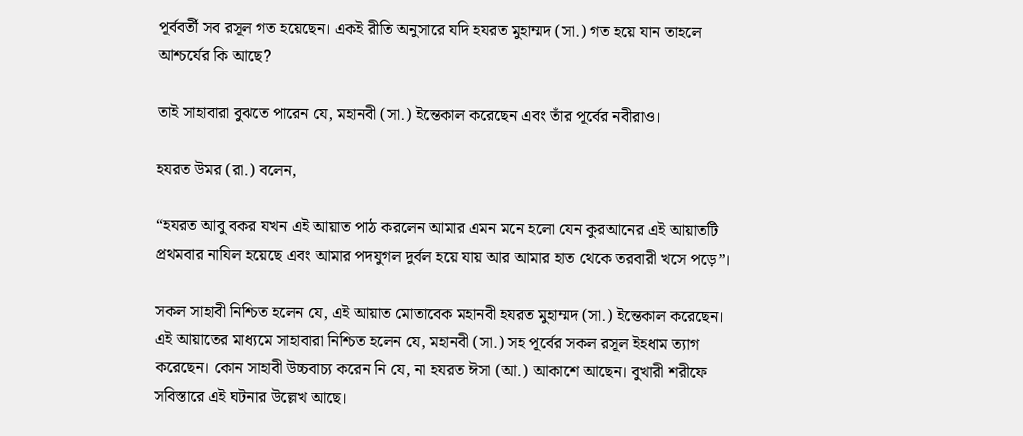পূর্ববর্তী সব রসূল গত হয়েছেন। একই রীতি অনুসারে যদি হযরত মুহাম্মদ (সা.) গত হয়ে যান তাহলে আশ্চর্যের কি আছে?

তাই সাহাবারা বুঝতে পারেন যে, মহানবী (সা.) ইন্তেকাল করেছেন এবং তাঁর পূর্বের নবীরাও।

হযরত উমর (রা.) বলেন,

“হযরত আবু বকর যখন এই আয়াত পাঠ করলেন আমার এমন মনে হলো যেন কুরআনের এই আয়াতটি প্রথমবার নাযিল হয়েছে এবং আমার পদযুগল দুর্বল হয়ে যায় আর আমার হাত থেকে তরবারী খসে পড়ে”।

সকল সাহাবী নিশ্চিত হলেন যে, এই আয়াত মোতাবেক মহানবী হযরত মুহাম্মদ (সা.) ইন্তেকাল করেছেন। এই আয়াতের মাধ্যমে সাহাবারা নিশ্চিত হলেন যে, মহানবী (সা.) সহ পূর্বের সকল রসূল ইহধাম ত্যাগ করেছেন। কোন সাহাবী উচ্চবাচ্য করেন নি যে, না হযরত ঈসা (আ.) আকাশে আছেন। বুখারী শরীফে সবিস্তারে এই ঘটনার উল্লেখ আছে।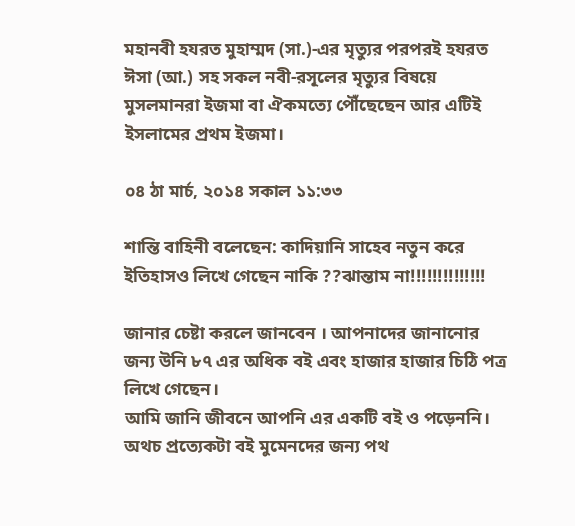মহানবী হযরত মুহাম্মদ (সা.)-এর মৃত্যুর পরপরই হযরত ঈসা (আ.) সহ সকল নবী-রসূলের মৃত্যুর বিষয়ে মুসলমানরা ইজমা বা ঐকমত্যে পৌঁছেছেন আর এটিই ইসলামের প্রথম ইজমা।

০৪ ঠা মার্চ, ২০১৪ সকাল ১১:৩৩

শান্তি বাহিনী বলেছেন: কাদিয়ানি সাহেব নতুন করে ইতিহাসও লিখে গেছেন নাকি ??ঝান্তাম না!!!!!!!!!!!!!!

জানার চেষ্টা করলে জানবেন । আপনাদের জানানোর জন্য উনি ৮৭ এর অধিক বই এবং হাজার হাজার চিঠি পত্র লিখে গেছেন।
আমি জানি জীবনে আপনি এর একটি বই ও পড়েননি। অথচ প্রত্যেকটা বই মুমেনদের জন্য পথ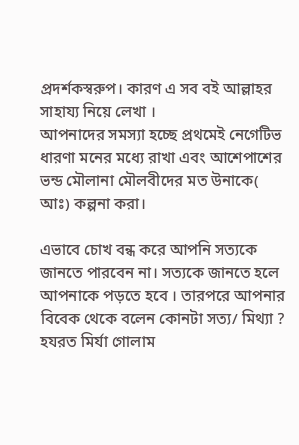প্রদর্শকস্বরুপ। কারণ এ সব বই আল্লাহর সাহায্য নিয়ে লেখা ।
আপনাদের সমস্যা হচ্ছে প্রথমেই নেগেটিভ ধারণা মনের মধ্যে রাখা এবং আশেপাশের ভন্ড মৌলানা মৌলবীদের মত উনাকে( আঃ) কল্পনা করা।

এভাবে চোখ বন্ধ করে আপনি সত্যকে জানতে পারবেন না। সত্যকে জানতে হলে আপনাকে পড়তে হবে । তারপরে আপনার বিবেক থেকে বলেন কোনটা সত্য/ মিথ্যা ?
হযরত মির্যা গোলাম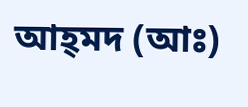আহ্‌মদ (আঃ)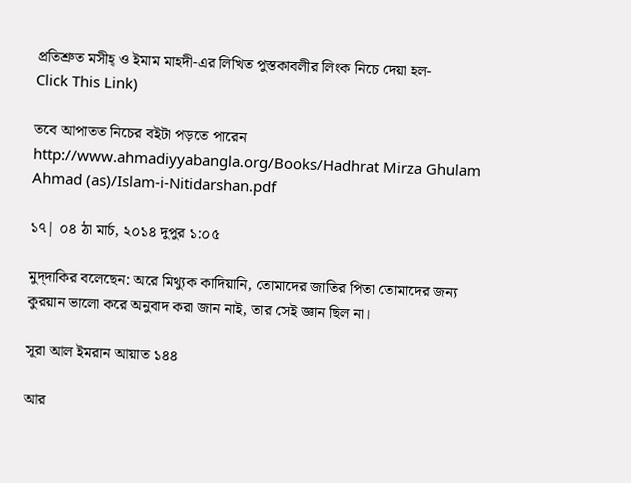প্রতিশ্রুত মসীহ্ ও ইমাম মাহদী-এর লিখিত পুস্তকাবলীর লিংক নিচে দেয়া হল-
Click This Link)

তবে আপাতত নিচের বইটা পড়তে পারেন http://www.ahmadiyyabangla.org/Books/Hadhrat Mirza Ghulam Ahmad (as)/Islam-i-Nitidarshan.pdf

১৭| ০৪ ঠা মার্চ, ২০১৪ দুপুর ১:০৫

মুদ্‌দাকির বলেছেন: অরে মিথ্যুক কাদিয়ানি, তোমাদের জাতির পিতা তোমাদের জন্য কুরয়ান ভালো করে অনুবাদ করা জান নাই, তার সেই জ্ঞান ছিল না।

সূরা আল ইমরান আয়াত ১৪৪

আর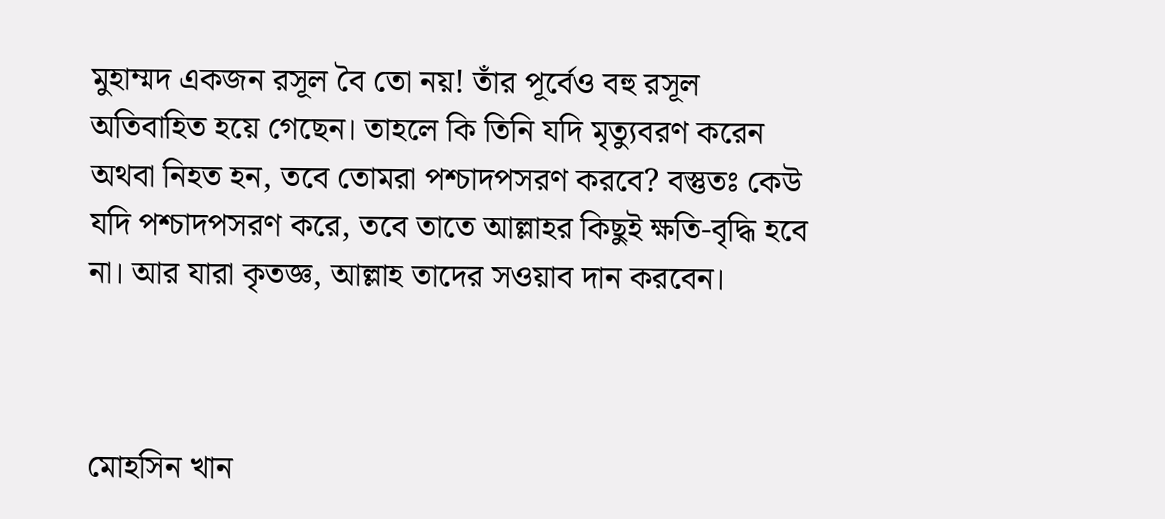মুহাম্মদ একজন রসূল বৈ তো নয়! তাঁর পূর্বেও বহু রসূল অতিবাহিত হয়ে গেছেন। তাহলে কি তিনি যদি মৃত্যুবরণ করেন অথবা নিহত হন, তবে তোমরা পশ্চাদপসরণ করবে? বস্তুতঃ কেউ যদি পশ্চাদপসরণ করে, তবে তাতে আল্লাহর কিছুই ক্ষতি-বৃদ্ধি হবে না। আর যারা কৃতজ্ঞ, আল্লাহ তাদের সওয়াব দান করবেন।



মোহসিন খান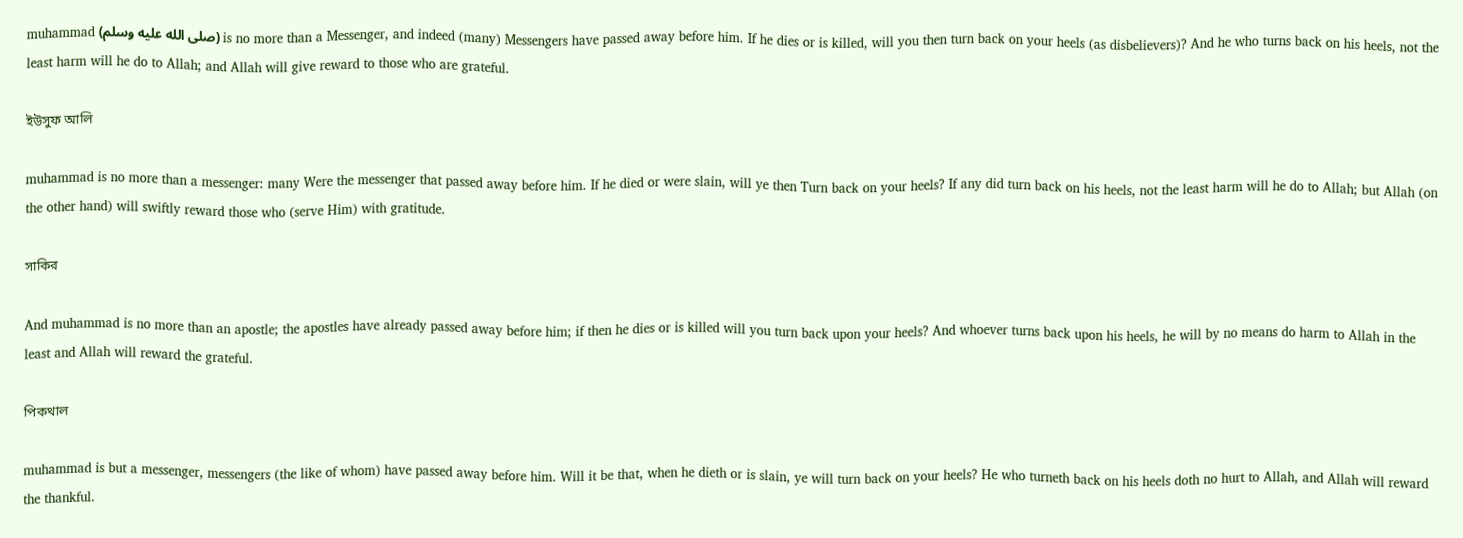muhammad (صلى الله عليه وسلم) is no more than a Messenger, and indeed (many) Messengers have passed away before him. If he dies or is killed, will you then turn back on your heels (as disbelievers)? And he who turns back on his heels, not the least harm will he do to Allah; and Allah will give reward to those who are grateful.

ইউসুফ আলি

muhammad is no more than a messenger: many Were the messenger that passed away before him. If he died or were slain, will ye then Turn back on your heels? If any did turn back on his heels, not the least harm will he do to Allah; but Allah (on the other hand) will swiftly reward those who (serve Him) with gratitude.

সাকির

And muhammad is no more than an apostle; the apostles have already passed away before him; if then he dies or is killed will you turn back upon your heels? And whoever turns back upon his heels, he will by no means do harm to Allah in the least and Allah will reward the grateful.

পিকথাল

muhammad is but a messenger, messengers (the like of whom) have passed away before him. Will it be that, when he dieth or is slain, ye will turn back on your heels? He who turneth back on his heels doth no hurt to Allah, and Allah will reward the thankful.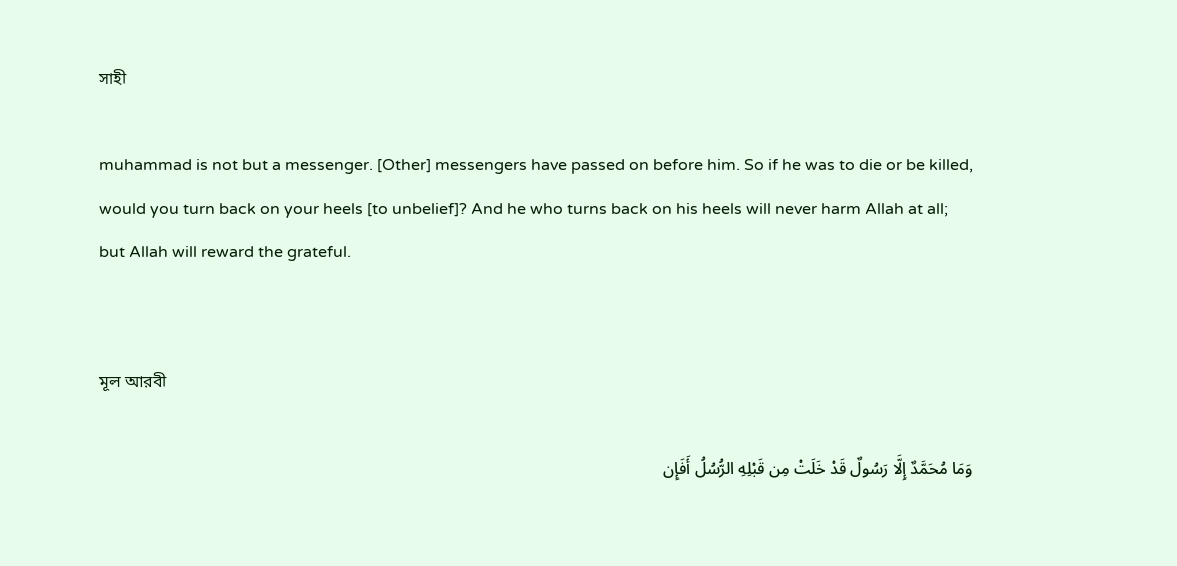সাহী

muhammad is not but a messenger. [Other] messengers have passed on before him. So if he was to die or be killed, would you turn back on your heels [to unbelief]? And he who turns back on his heels will never harm Allah at all; but Allah will reward the grateful.


মূল আরবী

وَمَا مُحَمَّدٌ إِلَّا رَسُولٌ قَدْ خَلَتْ مِن قَبْلِهِ الرُّسُلُ أَفَإِن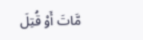مَّاتَ أَوْ قُتِلَ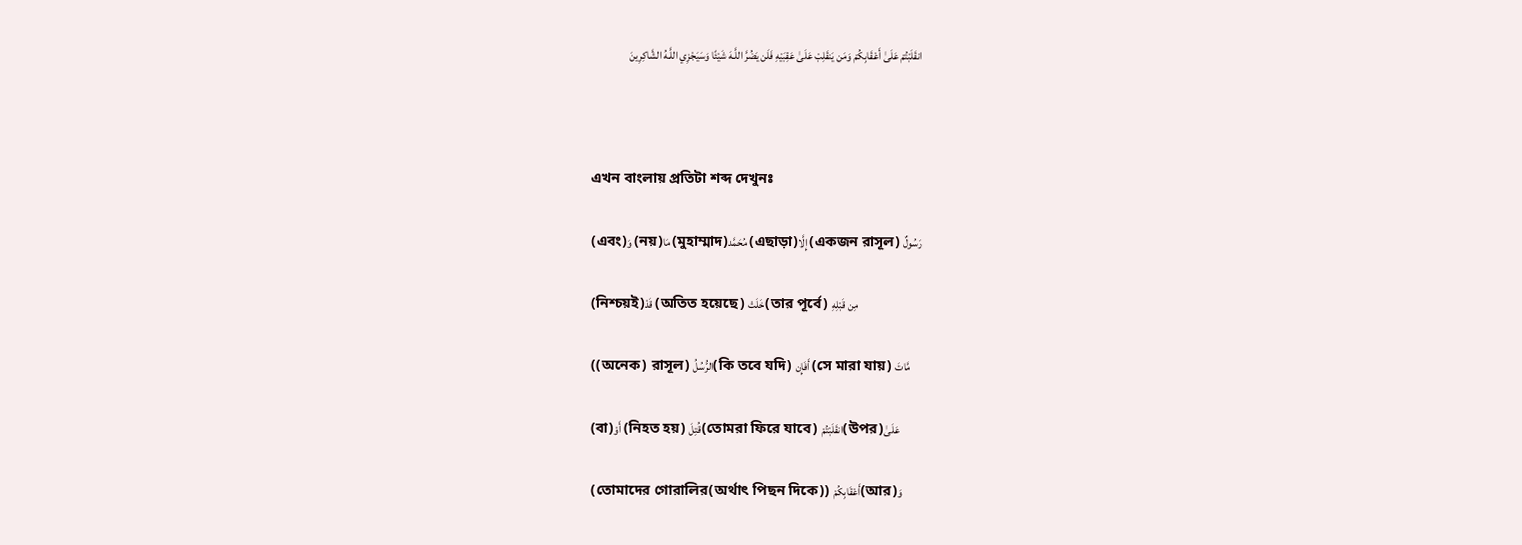انقَلَبْتُمْ عَلَىٰ أَعْقَابِكُمْ وَمَن يَنقَلِبْ عَلَىٰ عَقِبَيْهِ فَلَن يَضُرَّ اللَّـهَ شَيْئًا وَسَيَجْزِي اللَّـهُ الشَّاكِرِينَ



এখন বাংলায় প্রতিটা শব্দ দেখুনঃ

(এবং)وَ (নয়)مَا (মুহাম্মাদ)مُحَمَّد (এছাড়া)إِلَّا (একজন রাসূল) رَسُولٌ

(নিশ্চয়ই)قَدْ (অতিত হয়েছে) خَلَتْ(তার পূর্বে) مِن قَبْلِهِ

((অনেক) রাসূল) الرُّسُلُ(কি তবে যদি) أَفَإِن (সে মারা যায়) مَّاتَ

(বা)أَوْ (নিহত হয়) قُتِلَ(তোমরা ফিরে যাবে) انقَلَبْتُمْ(উপর)عَلَىٰ

(তোমাদের গোরালির(অর্থাৎ পিছন দিকে)) أَعْقَابِكُمْ(আর)وَ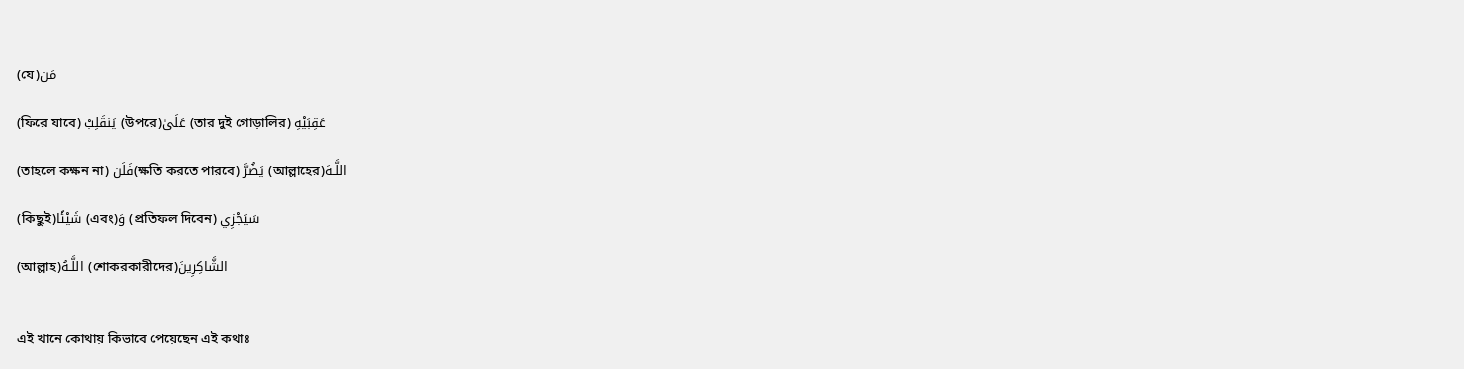(যে)مَن

(ফিরে যাবে) يَنقَلِبْ (উপরে)عَلَىٰ (তার দুই গোড়ালির) عَقِبَيْهِ

(তাহলে কক্ষন না) فَلَن(ক্ষতি করতে পারবে) يَضُرَّ (আল্লাহের)اللَّـهَ

(কিছুই)شَيْئًا (এবং)وَ (প্রতিফল দিবেন) سَيَجْزِي

(আল্লাহ)اللَّـهُ (শোকরকারীদের)الشَّاكِرِينَ


এই খানে কোথায় কিভাবে পেয়েছেন এই কথাঃ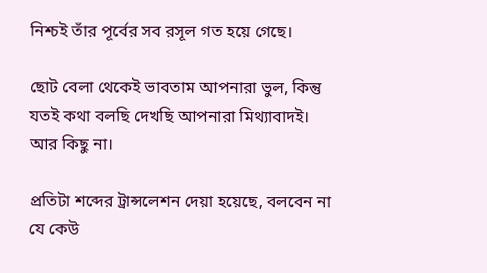নিশ্চই তাঁর পূর্বের সব রসূল গত হয়ে গেছে।

ছোট বেলা থেকেই ভাবতাম আপনারা ভুল, কিন্তু যতই কথা বলছি দেখছি আপনারা মিথ্যাবাদই। আর কিছু না।

প্রতিটা শব্দের ট্রান্সলেশন দেয়া হয়েছে, বলবেন না যে কেউ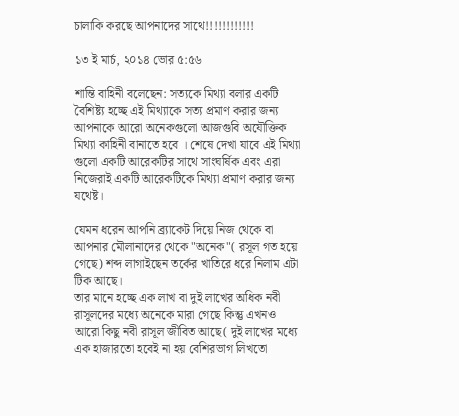চালাকি করছে আপনাদের সাথে!!!!!!!!!!!!

১৩ ই মার্চ, ২০১৪ ভোর ৫:৫৬

শান্তি বাহিনী বলেছেন: সত্যকে মিথ্যা বলার একটি বৈশিষ্ট্য হচ্ছে এই মিথ্যাকে সত্য প্রমাণ করার জন্য আপনাকে আরো অনেকগুলো আজগুবি অযৌক্তিক মিথ্যা কাহিনী বানাতে হবে । শেষে দেখা যাবে এই মিথ্যা গুলো একটি আরেকটির সাথে সাংঘর্ষিক এবং এরা নিজেরাই একটি আরেকটিকে মিথ্যা প্রমাণ করার জন্য যথেষ্ট।

যেমন ধরেন আপনি ব্র্যাকেট দিয়ে নিজ থেকে বা আপনার মৌলানাদের থেকে "অনেক"( রসূল গত হয়ে গেছে) শব্দ লাগাইছেন তর্কের খাতিরে ধরে নিলাম এটা টিক আছে।
তার মানে হচ্ছে এক লাখ বা দুই লাখের অধিক নবী রাসূলদের মধ্যে অনেকে মারা গেছে কিন্তু এখনও আরো কিছু নবী রাসূল জীবিত আছে( দুই লাখের মধ্যে এক হাজারতো হবেই না হয় বেশিরভাগ লিখতো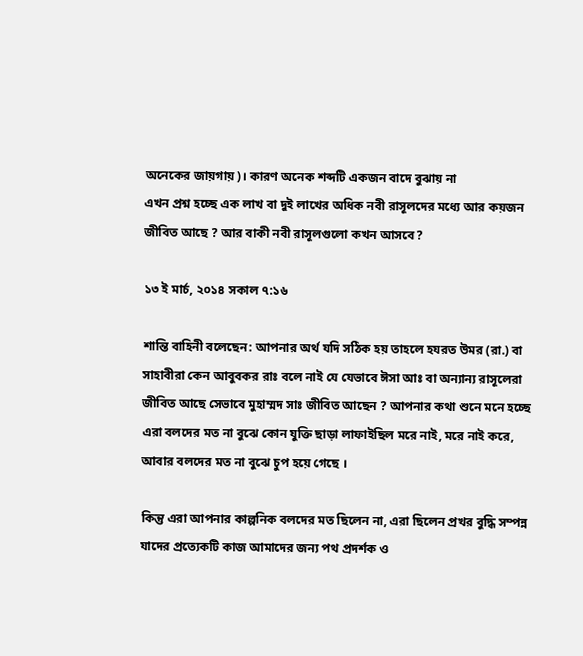অনেকের জায়গায়)। কারণ অনেক শব্দটি একজন বাদে বুঝায় না
এখন প্রশ্ন হচ্ছে এক লাখ বা দুই লাখের অধিক নবী রাসূলদের মধ্যে আর কয়জন জীবিত আছে ? আর বাকী নবী রাসূলগুলো কখন আসবে?

১৩ ই মার্চ, ২০১৪ সকাল ৭:১৬

শান্তি বাহিনী বলেছেন: আপনার অর্থ যদি সঠিক হয় তাহলে হযরত উমর (রা.) বা সাহাবীরা কেন আবুবকর রাঃ বলে নাই যে যেভাবে ঈসা আঃ বা অন্যান্য রাসূলেরা জীবিত আছে সেভাবে মুহাম্মদ সাঃ জীবিত আছেন ? আপনার কথা শুনে মনে হচ্ছে এরা বলদের মত না বুঝে কোন যুক্তি ছাড়া লাফাইছিল মরে নাই, মরে নাই করে, আবার বলদের মত না বুঝে চুপ হয়ে গেছে ।

কিন্তু এরা আপনার কাল্পনিক বলদের মত ছিলেন না, এরা ছিলেন প্রখর বুদ্ধি সম্পন্ন যাদের প্রত্যেকটি কাজ আমাদের জন্য পথ প্রদর্শক ও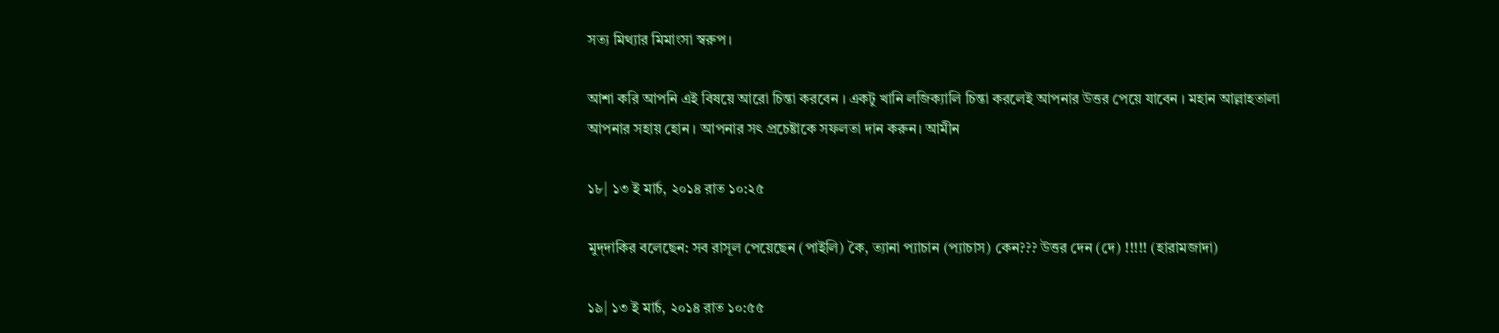সত্য মিথ্যার মিমাংসা স্বরুপ।

আশা করি আপনি এই বিষয়ে আরো চিন্তা করবেন । একটু খানি লজিক্যালি চিন্তা করলেই আপনার উত্তর পেয়ে যাবেন । মহান আল্লাহতালা আপনার সহায় হোন । আপনার সৎ প্রচেষ্টাকে সফলতা দান করুন। আমীন

১৮| ১৩ ই মার্চ, ২০১৪ রাত ১০:২৫

মুদ্‌দাকির বলেছেন: সব রাসূল পেয়েছেন (পাইলি) কৈ, ত্যানা প্যাচান (প্যাচাস) কেন??? উত্তর দেন (দে) !!!!! (হারামজাদা)

১৯| ১৩ ই মার্চ, ২০১৪ রাত ১০:৫৫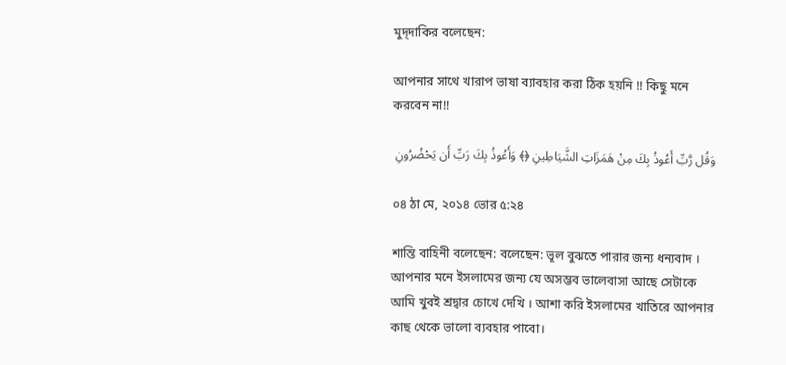মুদ্‌দাকির বলেছেন:

আপনার সাথে খারাপ ভাষা ব্যাবহার করা ঠিক হয়নি !! কিছু মনে করবেন না!!

وَقُل رَّبِّ أَعُوذُ بِكَ مِنْ هَمَزَاتِ الشَّيَاطِينِ ﴿﴾ وَأَعُوذُ بِكَ رَبِّ أَن يَحْضُرُونِ

০৪ ঠা মে, ২০১৪ ভোর ৫:২৪

শান্তি বাহিনী বলেছেন: বলেছেন: ভূল বুঝতে পারার জন্য ধন্যবাদ । আপনার মনে ইসলামের জন্য যে অসম্ভব ভালেবাসা আছে সেটাকে আমি খুবই শ্রদ্বার চোখে দেখি । আশা করি ইসলামের খাতিরে আপনার কাছ থেকে ভালো ব্যবহার পাবো।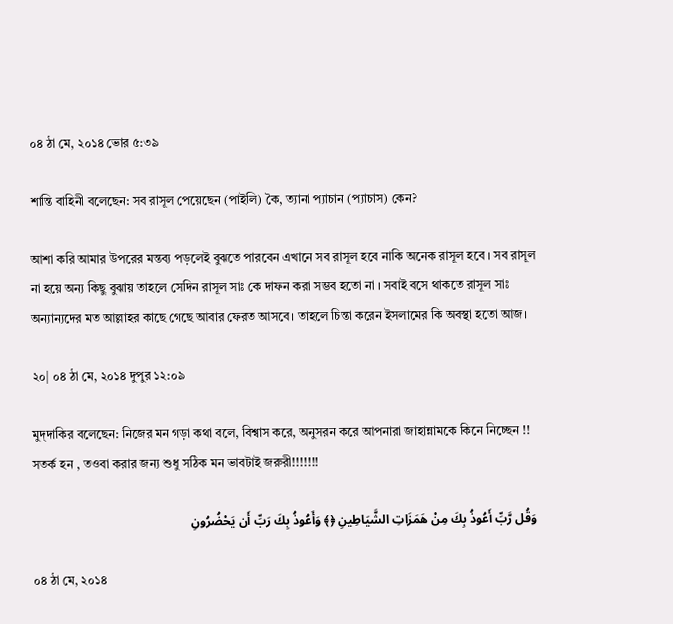০৪ ঠা মে, ২০১৪ ভোর ৫:৩৯

শান্তি বাহিনী বলেছেন: সব রাসূল পেয়েছেন (পাইলি) কৈ, ত্যানা প্যাচান (প্যাচাস) কেন?

আশা করি আমার উপরের মন্তব্য পড়লেই বুঝতে পারবেন এখানে সব রাসূল হবে নাকি অনেক রাসূল হবে । সব রাসূল না হয়ে অন্য কিছু বুঝায় তাহলে সেদিন রাসূল সাঃ কে দাফন করা সম্ভব হতো না । সবাই বসে থাকতে রাসূল সাঃ অন্যান্যদের মত আল্লাহর কাছে গেছে আবার ফেরত আসবে। তাহলে চিন্তা করেন ইসলামের কি অবস্থা হতো আজ।

২০| ০৪ ঠা মে, ২০১৪ দুপুর ১২:০৯

মুদ্‌দাকির বলেছেন: নিজের মন গড়া কথা বলে, বিশ্বাস করে, অনুসরন করে আপনারা জাহান্নামকে কিনে নিচ্ছেন !! সতর্ক হন , তওবা করার জন্য শুধু সঠিক মন ভাবটাই জরুরী!!!!!!!

وَقُل رَّبِّ أَعُوذُ بِكَ مِنْ هَمَزَاتِ الشَّيَاطِينِ ﴿﴾ وَأَعُوذُ بِكَ رَبِّ أَن يَحْضُرُونِ

০৪ ঠা মে, ২০১৪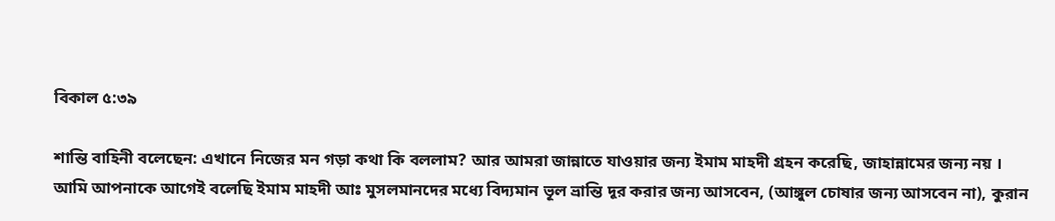বিকাল ৫:৩৯

শান্তি বাহিনী বলেছেন: এখানে নিজের মন গড়া কথা কি বললাম? আর আমরা জান্নাতে যাওয়ার জন্য ইমাম মাহদী গ্রহন করেছি, জাহান্নামের জন্য নয় ।
আমি আপনাকে আগেই বলেছি ইমাম মাহদী আঃ মুসলমানদের মধ্যে বিদ্যমান ভূল ভ্রান্তি দূর করার জন্য আসবেন, (আঙ্গুল চোষার জন্য আসবেন না), কুরান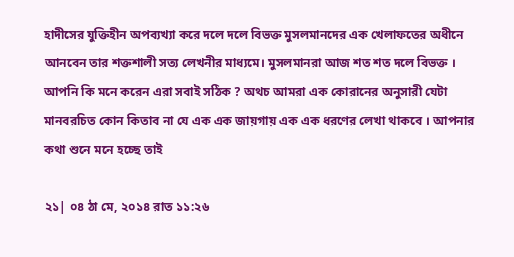হাদীসের যুক্তিহীন অপব্যখ্যা করে দলে দলে বিভক্ত মুসলমানদের এক খেলাফতের অধীনে আনবেন তার শক্তশালী সত্য লেখনীর মাধ্যমে। মুসলমানরা আজ শত শত দলে বিভক্ত । আপনি কি মনে করেন এরা সবাই সঠিক ? অথচ আমরা এক কোরানের অনুসারী যেটা মানবরচিত কোন কিতাব না যে এক এক জায়গায় এক এক ধরণের লেখা থাকবে । আপনার কথা শুনে মনে হচ্ছে তাই

২১| ০৪ ঠা মে, ২০১৪ রাত ১১:২৬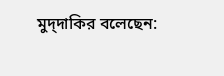মুদ্‌দাকির বলেছেন: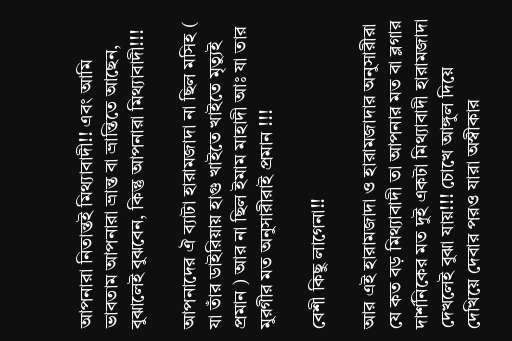আপনারা নিতান্তই মিথ্যাবাদী!! এবং আমি ভাবতাম আপনারা ভ্রান্ত বা ভ্রান্তিতে আছেন, বুঝালেই বুঝবেন, কিন্তু আপনারা মিথ্যাবাদী!!!

আপনাদের ঐ ব্যাটা হারামজাদা না ছিল মসিহ ( যা তাঁর ডাইরিয়ায় হাগু খাইতে খাইতে মৃত্যুই প্রমান ) আর না ছিল ইমাম মাহাদী আঃ যা তার মুরগীর মত অনুসারীরাই প্রমান !!!

বেশী কিছু লাগেনা!!

আর এই হারামজাদা ও হারামজাদার অনুসারীরা যে কত বড় মিথ্যাবাদী তা আপনার মত বা ব্লগার দার্শনিকের মত দুই একটা মিথ্যাবাদী হারামজাদা দেখলেই বুঝা যায়!!! চোখে আঙ্গুল দিয়ে দেখিয়ে দেবার পরও যারা অস্বীকার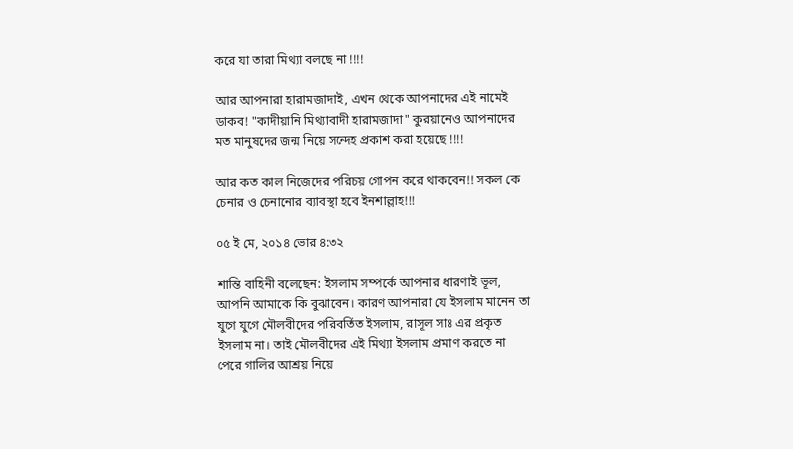করে যা তারা মিথ্যা বলছে না !!!!

আর আপনারা হারামজাদাই, এখন থেকে আপনাদের এই নামেই ডাকব! "কাদীয়ানি মিথ্যাবাদী হারামজাদা" কুরয়ানেও আপনাদের মত মানুষদের জন্ম নিয়ে সন্দেহ প্রকাশ করা হয়েছে !!!!

আর কত কাল নিজেদের পরিচয় গোপন করে থাকবেন!! সকল কে চেনার ও চেনানোর ব্যাবস্থা হবে ইনশাল্লাহ!!!

০৫ ই মে, ২০১৪ ভোর ৪:৩২

শান্তি বাহিনী বলেছেন: ইসলাম সম্পর্কে আপনার ধারণাই ভূল, আপনি আমাকে কি বুঝাবেন। কারণ আপনারা যে ইসলাম মানেন তা যুগে যুগে মৌলবীদের পরিবর্তিত ইসলাম, রাসূল সাঃ এর প্রকৃত ইসলাম না। তাই মৌলবীদের এই মিথ্যা ইসলাম প্রমাণ করতে না পেরে গালির আশ্রয় নিয়ে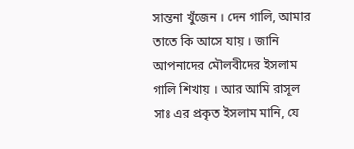সান্তনা খুঁজেন । দেন গালি, আমার তাতে কি আসে যায় । জানি আপনাদের মৌলবীদের ইসলাম গালি শিখায় । আর আমি রাসূল সাঃ এর প্রকৃত ইসলাম মানি, যে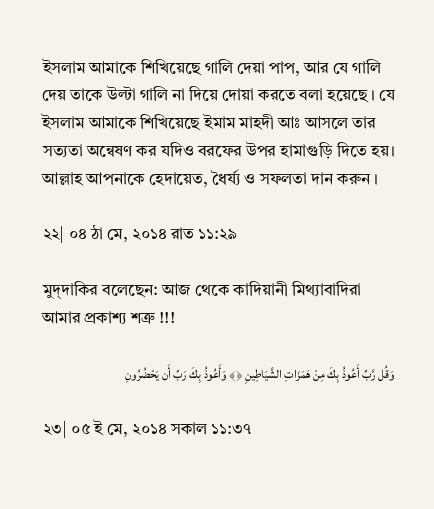ইসলাম আমাকে শিখিয়েছে গালি দেয়া পাপ, আর যে গালি দেয় তাকে উল্টা গালি না দিয়ে দোয়া করতে বলা হয়েছে । যে ইসলাম আমাকে শিখিয়েছে ইমাম মাহদী আঃ আসলে তার সত্যতা অন্বেষণ কর যদিও বরফের উপর হামাগুড়ি দিতে হয়। আল্লাহ আপনাকে হেদায়েত, ধৈর্য্য ও সফলতা দান করুন ।

২২| ০৪ ঠা মে, ২০১৪ রাত ১১:২৯

মুদ্‌দাকির বলেছেন: আজ থেকে কাদিয়ানী মিথ্যাবাদিরা আমার প্রকাশ্য শত্রু !!!

وَقُل رَّبِّ أَعُوذُ بِكَ مِنْ هَمَزَاتِ الشَّيَاطِينِ ﴿﴾ وَأَعُوذُ بِكَ رَبِّ أَن يَحْضُرُونِ

২৩| ০৫ ই মে, ২০১৪ সকাল ১১:৩৭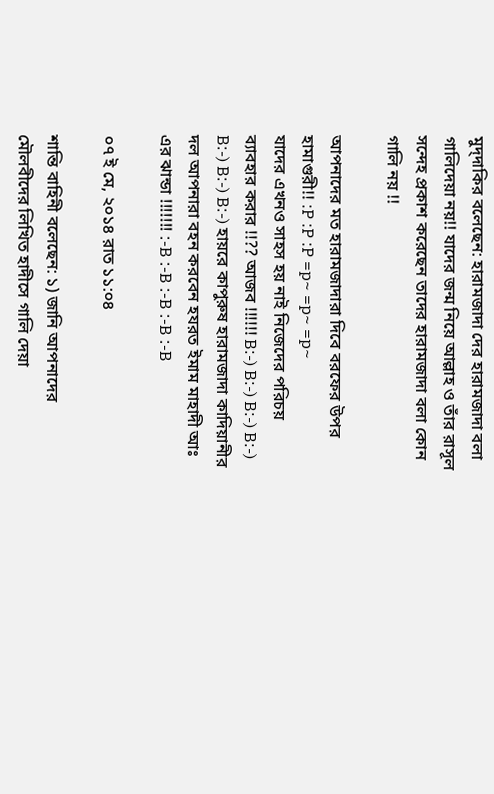মুদ্‌দাকির বলেছেন: হারামজাদা দের হারামজাদা বলা গালিদেয়া নয়!! যাদের জন্ম নিয়ে আল্লাহ ও তাঁর রাসূল সন্দেহ প্রকাশ করেছেন তাদের হারামজাদা বলা কোন গালি নয় !!

আপনাদের মত হারামজাদারা দিবে বরফের উপর হামাগুরী!! :P :P :P =p~ =p~ =p~
যাদের এখনও সাহস হয় নাই নিজেদের পরিচয় ব্যাবহার করার !!?? আজব !!!!!! B:-) B:-) B:-) B:-) B:-) B:-) B:-) হায়রে কাপুরুষ হারামজাদা কাদিয়ানীর দল আপনারা বহন করবেন হযরত ইমাম মাহাদী আঃ এর ঝান্ডা !!!!!!! :-B :-B :-B :-B :-B

০৭ ই মে, ২০১৪ রাত ১১:০৪

শান্তি বাহিনী বলেছেন: ১) জানি আপনাদের মৌলবীদের লিখিত হাদীসে গালি দেয়া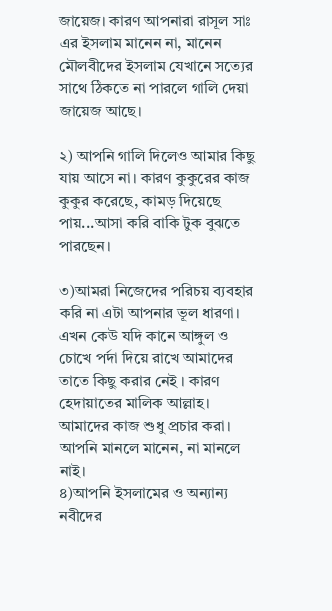জায়েজ। কারণ আপনারা রাসূল সাঃ এর ইসলাম মানেন না, মানেন মৌলবীদের ইসলাম যেখানে সত্যের সাথে ঠিকতে না পারলে গালি দেয়া জায়েজ আছে।

২) আপনি গালি দিলেও আমার কিছু যায় আসে না। কারণ কুকুরের কাজ কুকুর করেছে, কামড় দিয়েছে পায়...আসা করি বাকি টুক বুঝতে পারছেন।

৩)আমরা নিজেদের পরিচয় ব্যবহার করি না এটা আপনার ভূল ধারণা। এখন কেউ যদি কানে আঙ্গুল ও চোখে পর্দা দিয়ে রাখে আমাদের তাতে কিছু করার নেই । কারণ হেদায়াতের মালিক আল্লাহ। আমাদের কাজ শুধু প্রচার করা। আপনি মানলে মানেন, না মানলে নাই।
৪)আপনি ইসলামের ও অন্যান্য নবীদের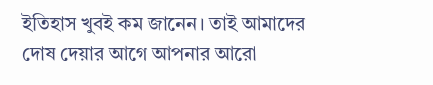ইতিহাস খুবই কম জানেন। তাই আমাদের দোষ দেয়ার আগে আপনার আরো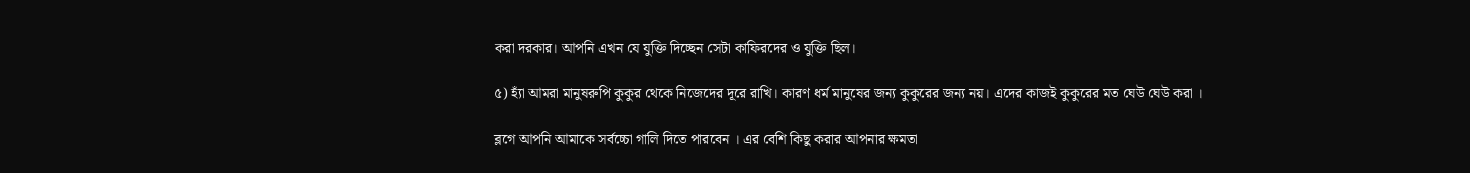করা দরকার। আপনি এখন যে যুক্তি দিচ্ছেন সেটা কাফিরদের ও যুক্তি ছিল।

৫) হ্যাঁ আমরা মানুষরুপি কুকুর থেকে নিজেদের দূরে রাখি। কারণ ধর্ম মানুষের জন্য কুকুরের জন্য নয়। এদের কাজই কুকুরের মত ঘেউ ঘেউ করা ।

ব্লগে আপনি আমাকে সর্বচ্চো গালি দিতে পারবেন । এর বেশি কিছু করার আপনার ক্ষমতা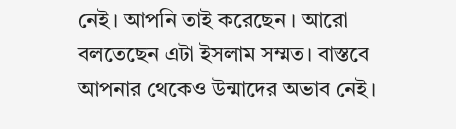নেই। আপনি তাই করেছেন । আরো বলতেছেন এটা ইসলাম সম্মত। বাস্তবে আপনার থেকেও উন্মাদের অভাব নেই।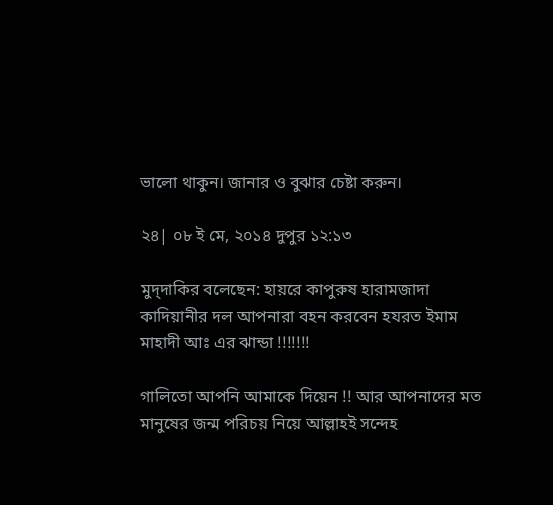ভালো থাকুন। জানার ও বুঝার চেষ্টা করুন।

২৪| ০৮ ই মে, ২০১৪ দুপুর ১২:১৩

মুদ্‌দাকির বলেছেন: হায়রে কাপুরুষ হারামজাদা কাদিয়ানীর দল আপনারা বহন করবেন হযরত ইমাম মাহাদী আঃ এর ঝান্ডা !!!!!!!

গালিতো আপনি আমাকে দিয়েন !! আর আপনাদের মত মানুষের জন্ম পরিচয় নিয়ে আল্লাহই সন্দেহ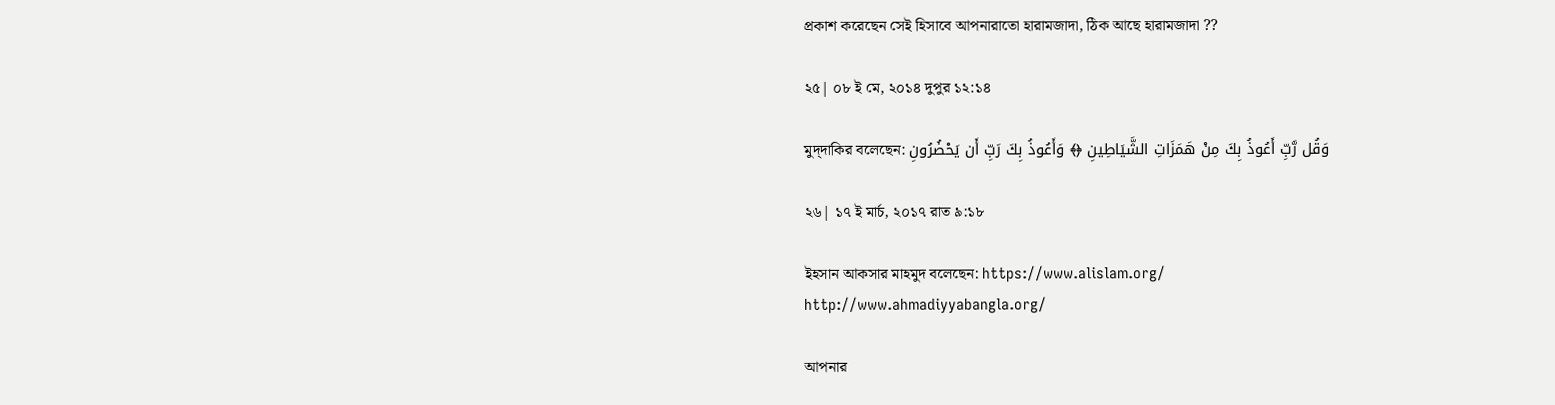প্রকাশ করেছেন সেই হিসাবে আপনারাতো হারামজাদা, ঠিক আছে হারামজাদা ??

২৫| ০৮ ই মে, ২০১৪ দুপুর ১২:১৪

মুদ্‌দাকির বলেছেন: وَقُل رَّبِّ أَعُوذُ بِكَ مِنْ هَمَزَاتِ الشَّيَاطِينِ ﴿﴾ وَأَعُوذُ بِكَ رَبِّ أَن يَحْضُرُونِ

২৬| ১৭ ই মার্চ, ২০১৭ রাত ৯:১৮

ইহসান আকসার মাহমুদ বলেছেন: https://www.alislam.org/
http://www.ahmadiyyabangla.org/

আপনার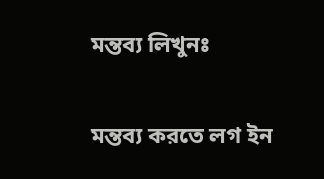মন্তব্য লিখুনঃ

মন্তব্য করতে লগ ইন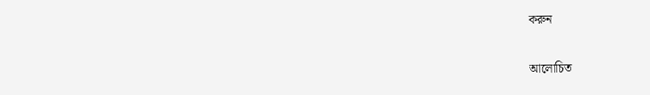করুন

আলোচিত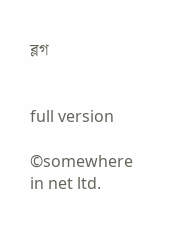ব্লগ


full version

©somewhere in net ltd.